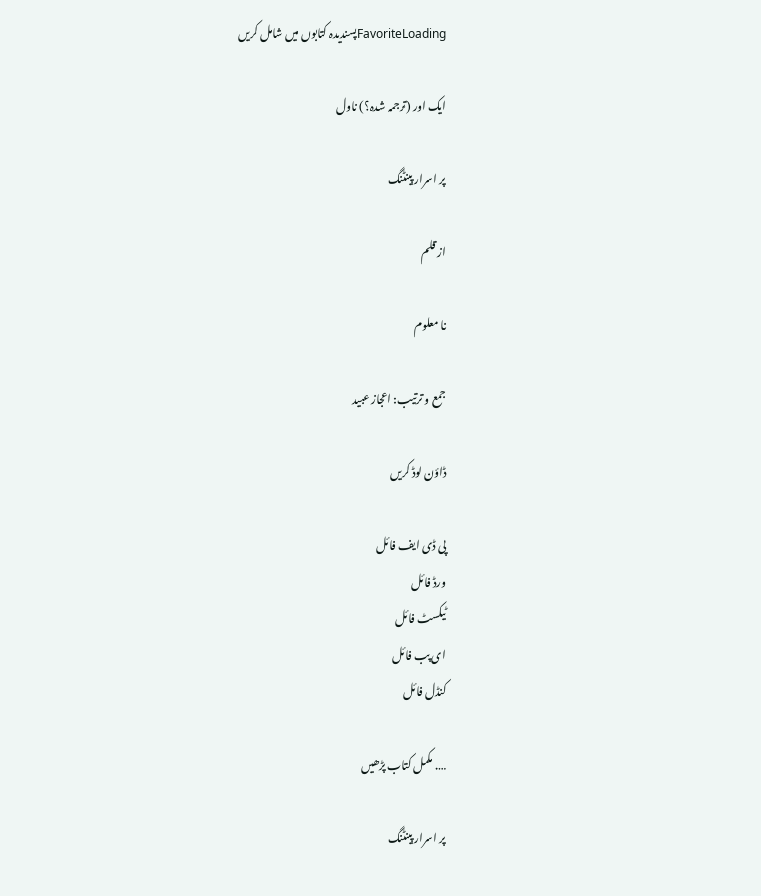FavoriteLoadingپسندیدہ کتابوں میں شامل کریں

ایک اور (ترجمہ شدہ؟) ناول

پر اسرار پینٹنگ

از قلم

نا معلوم

جمع و ترتیب: اعجاز عبید

ڈاؤن لوڈ کریں

پی ڈی ایف فائل
ورڈ فائل
ٹیکسٹ فائل
ای پب فائل
کنڈل فائل

…. مکمل کتاب پڑھیں

پر اسرار پینٹنگ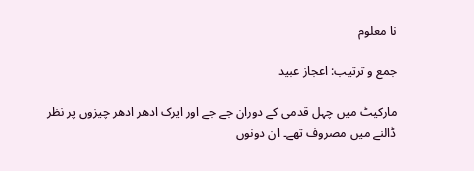نا معلوم

جمع و ترتیب: اعجاز عبید

مارکیٹ میں چہل قدمی کے دوران جے جے اور ایرک ادھر ادھر چیزوں پر نظر ڈالنے میں مصروف تھے۔ ان دونوں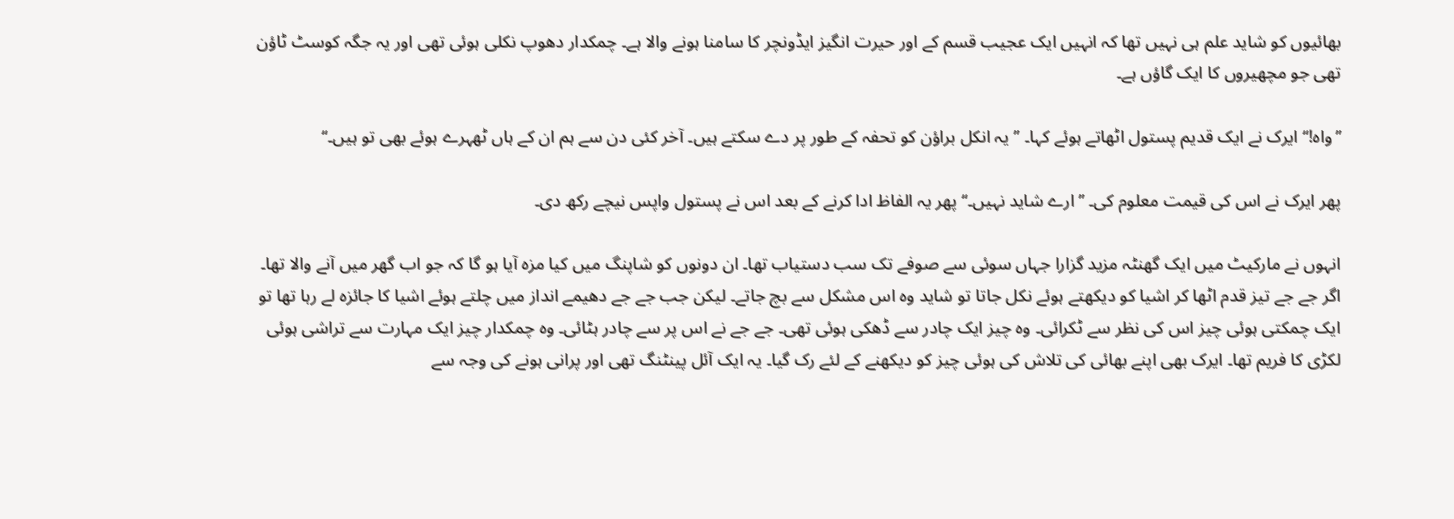بھائیوں کو شاید علم ہی نہیں تھا کہ انہیں ایک عجیب قسم کے اور حیرت انگیز ایڈونچر کا سامنا ہونے والا ہے۔ چمکدار دھوپ نکلی ہوئی تھی اور یہ جگہ کوسٹ ٹاؤن تھی جو مچھیروں کا ایک گاؤں ہے۔

’’واہ!‘‘ ایرک نے ایک قدیم پستول اٹھاتے ہوئے کہا۔ ’’یہ انکل براؤن کو تحفہ کے طور پر دے سکتے ہیں۔ آخر کئی دن سے ہم ان کے ہاں ٹھہرے ہوئے بھی تو ہیں۔‘‘

پھر ایرک نے اس کی قیمت معلوم کی۔ ’’ارے شاید نہیں۔‘‘ پھر یہ الفاظ ادا کرنے کے بعد اس نے پستول واپس نیچے رکھ دی۔

انہوں نے مارکیٹ میں ایک گھنٹہ مزید گزارا جہاں سوئی سے صوفے تک سب دستیاب تھا۔ ان دونوں کو شاپنگ میں کیا مزہ آیا ہو گا کہ جو اب گھر میں آنے والا تھا۔ اگر جے جے تیز قدم اٹھا کر اشیا کو دیکھتے ہوئے نکل جاتا تو شاید وہ اس مشکل سے بچ جاتے۔ لیکن جب جے جے دھیمے انداز میں چلتے ہوئے اشیا کا جائزہ لے رہا تھا تو ایک چمکتی ہوئی چیز اس کی نظر سے ٹکرائی۔ وہ چیز ایک چادر سے ڈھکی ہوئی تھی۔ جے جے نے اس پر سے چادر ہٹائی۔ وہ چمکدار چیز ایک مہارت سے تراشی ہوئی لکڑی کا فریم تھا۔ ایرک بھی اپنے بھائی کی تلاش کی ہوئی چیز کو دیکھنے کے لئے رک گیا۔ یہ ایک آئل پینٹنگ تھی اور پرانی ہونے کی وجہ سے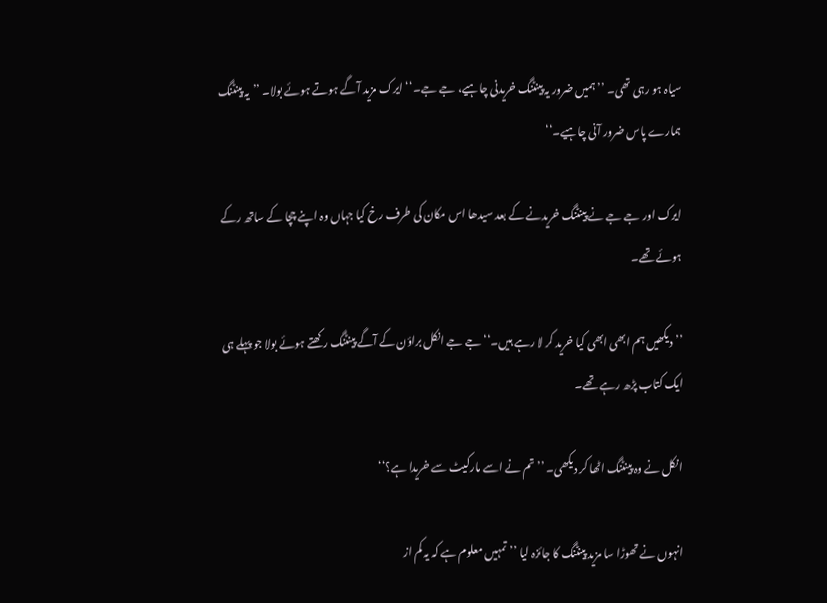سیاہ ہو رہی تھی۔ ’’ہمیں ضرور یہ پینٹنگ خریدنی چاہیے، جے جے۔‘‘ ایرک مزید آگے ہوتے ہوئے بولا۔ ’’یہ پینٹنگ ہمارے پاس ضرور آنی چاہیے۔‘‘

ایرک اور جے جے نے پینٹنگ خریدنے کے بعد سیدھا اس مکان کی طرف رخ کیا جہاں وہ اپنے چچا کے ساتھ رکے ہوئے تھے۔

’’دیکھیں ہم ابھی ابھی کیا خرید کر لا رہے ہیں۔‘‘ جے جے انکل براؤن کے آگے پینٹنگ رکھتے ہوئے بولا جو پہلے ہی ایک کتاب پڑھ رہے تھے۔

انکل نے وہ پینٹنگ اٹھا کر دیکھی۔ ’’تم نے اسے مارکیٹ سے خریدا ہے؟‘‘

انہوں نے تھوڑا سا مزید پینٹنگ کا جائزہ لیا ’’تمہیں معلوم ہے کہ یہ کم از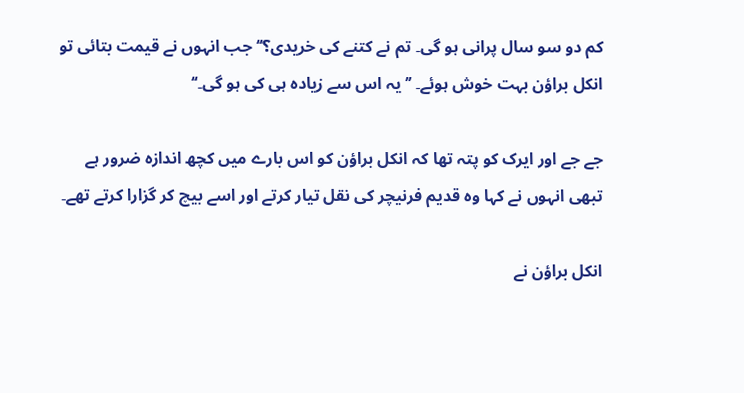کم دو سو سال پرانی ہو گی۔ تم نے کتنے کی خریدی؟‘‘ جب انہوں نے قیمت بتائی تو انکل براؤن بہت خوش ہوئے۔ ’’یہ اس سے زیادہ ہی کی ہو گی۔‘‘

جے جے اور ایرک کو پتہ تھا کہ انکل براؤن کو اس بارے میں کچھ اندازہ ضرور ہے تبھی انہوں نے کہا وہ قدیم فرنیچر کی نقل تیار کرتے اور اسے بیچ کر گزارا کرتے تھے۔

انکل براؤن نے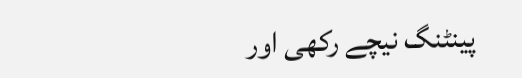پینٹنگ نیچے رکھی اور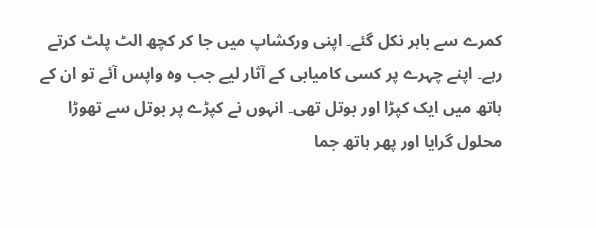کمرے سے باہر نکل گئے۔ اپنی ورکشاپ میں جا کر کچھ الٹ پلٹ کرتے رہے۔ اپنے چہرے پر کسی کامیابی کے آثار لیے جب وہ واپس آئے تو ان کے ہاتھ میں ایک کپڑا اور بوتل تھی۔ انہوں نے کپڑے پر بوتل سے تھوڑا محلول گرایا اور پھر ہاتھ جما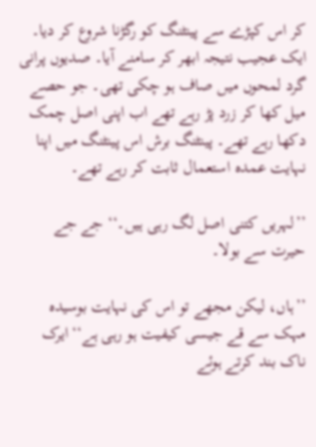کر اس کپڑے سے پینٹنگ کو رگڑنا شروع کر دیا۔ ایک عجیب نتیجہ ابھر کر سامنے آیا۔ صدیوں پرانی گرد لمحوں میں صاف ہو چکی تھی۔ جو حصے میل کھا کر زرد پڑ رہے تھے اب اپنی اصل چمک دکھا رہے تھے۔ پینٹنگ برش اس پینٹنگ میں اپنا نہایت عمدہ استعمال ثابت کر رہے تھے۔

’’لہریں کتنی اصل لگ رہی ہیں۔‘‘ جے جے حیرت سے بولا۔

’’ہاں، لیکن مجھے تو اس کی نہایت بوسیدہ مہک سے قے جیسی کیفیت ہو رہی ہے‘‘ ایرک ناک بند کرتے ہوئے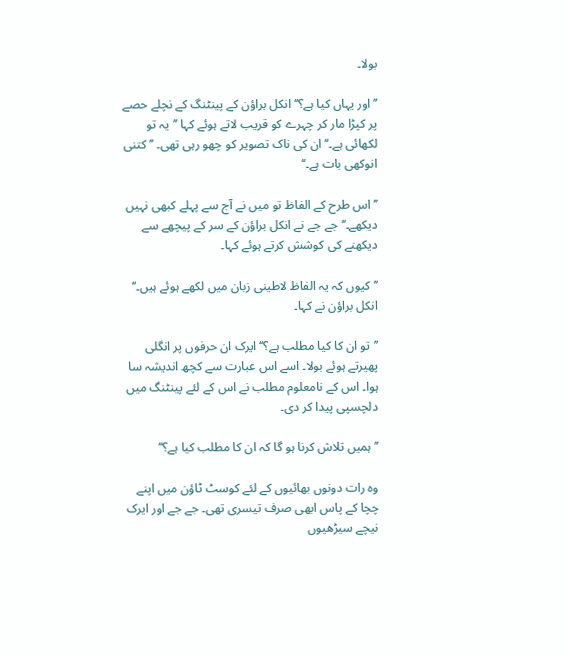بولا۔

’’اور یہاں کیا ہے؟‘‘ انکل براؤن کے پینٹنگ کے نچلے حصے پر کپڑا مار کر چہرے کو قریب لاتے ہوئے کہا ’’یہ تو لکھائی ہے۔‘‘ ان کی ناک تصویر کو چھو رہی تھی۔ ’’کتنی انوکھی بات ہے۔‘‘

’’اس طرح کے الفاظ تو میں نے آج سے پہلے کبھی نہیں دیکھے۔‘‘ جے جے نے انکل براؤن کے سر کے پیچھے سے دیکھنے کی کوشش کرتے ہوئے کہا۔

’’کیوں کہ یہ الفاظ لاطینی زبان میں لکھے ہوئے ہیں۔‘‘ انکل براؤن نے کہا۔

’’تو ان کا کیا مطلب ہے؟‘‘ ایرک ان حرفوں پر انگلی پھیرتے ہوئے بولا۔ اسے اس عبارت سے کچھ اندیشہ سا ہوا۔ اس کے نامعلوم مطلب نے اس کے لئے پینٹنگ میں دلچسپی پیدا کر دی۔

’’ہمیں تلاش کرنا ہو گا کہ ان کا مطلب کیا ہے؟‘‘

وہ رات دونوں بھائیوں کے لئے کوسٹ ٹاؤن میں اپنے چچا کے پاس ابھی صرف تیسری تھی۔ جے جے اور ایرک نیچے سیڑھیوں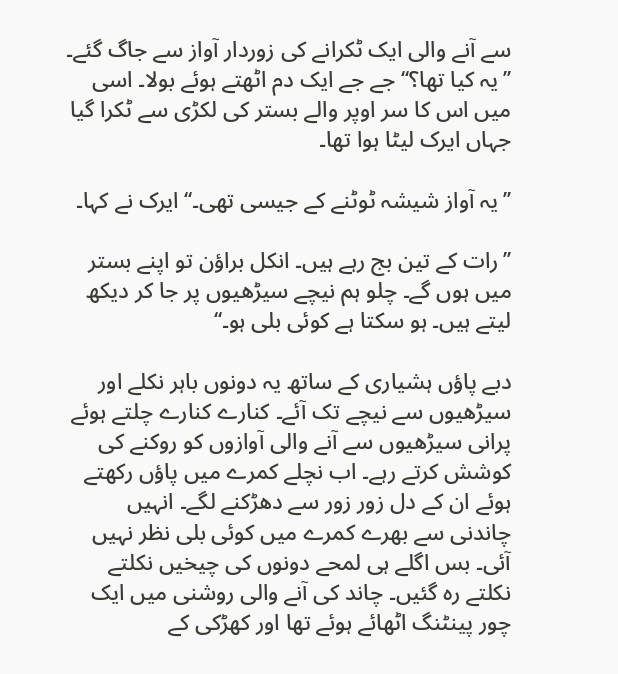سے آنے والی ایک ٹکرانے کی زوردار آواز سے جاگ گئے۔ ’’یہ کیا تھا؟‘‘ جے جے ایک دم اٹھتے ہوئے بولا۔ اسی میں اس کا سر اوپر والے بستر کی لکڑی سے ٹکرا گیا جہاں ایرک لیٹا ہوا تھا۔

’’یہ آواز شیشہ ٹوٹنے کے جیسی تھی۔‘‘ ایرک نے کہا۔

’’رات کے تین بج رہے ہیں۔ انکل براؤن تو اپنے بستر میں ہوں گے۔ چلو ہم نیچے سیڑھیوں پر جا کر دیکھ لیتے ہیں۔ ہو سکتا ہے کوئی بلی ہو۔‘‘

دبے پاؤں ہشیاری کے ساتھ یہ دونوں باہر نکلے اور سیڑھیوں سے نیچے تک آئے۔ کنارے کنارے چلتے ہوئے پرانی سیڑھیوں سے آنے والی آوازوں کو روکنے کی کوشش کرتے رہے۔ اب نچلے کمرے میں پاؤں رکھتے ہوئے ان کے دل زور زور سے دھڑکنے لگے۔ انہیں چاندنی سے بھرے کمرے میں کوئی بلی نظر نہیں آئی۔ بس اگلے ہی لمحے دونوں کی چیخیں نکلتے نکلتے رہ گئیں۔ چاند کی آنے والی روشنی میں ایک چور پینٹنگ اٹھائے ہوئے تھا اور کھڑکی کے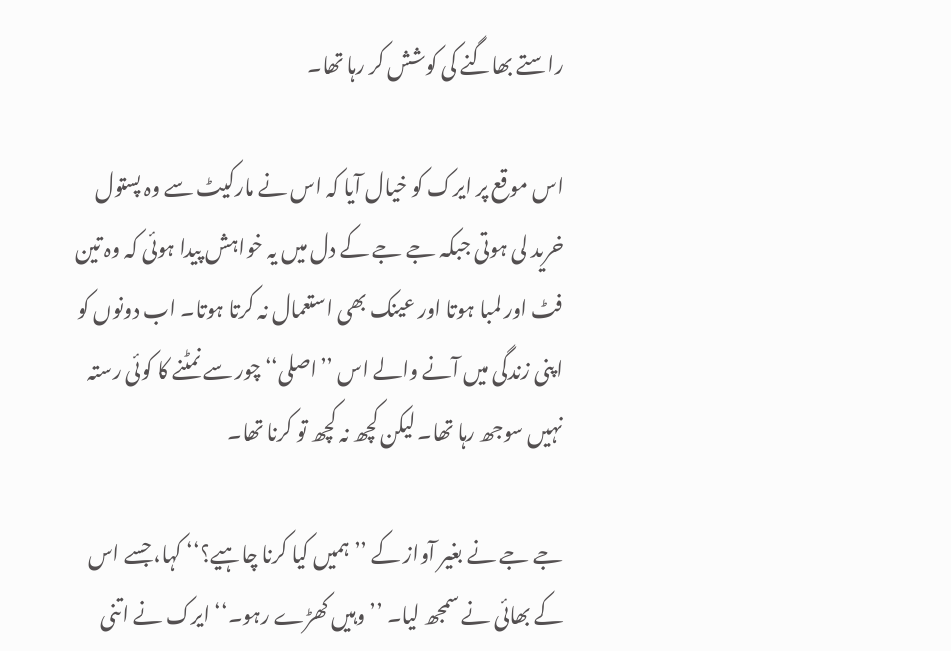راستے بھاگنے کی کوشش کر رہا تھا۔

اس موقع پر ایرک کو خیال آیا کہ اس نے مارکیٹ سے وہ پستول خرید لی ہوتی جبکہ جے جے کے دل میں یہ خواہش پیدا ہوئی کہ وہ تین فٹ اور لمبا ہوتا اور عینک بھی استعمال نہ کرتا ہوتا۔ اب دونوں کو اپنی زندگی میں آنے والے اس ’’اصلی‘‘ چور سے نمٹنے کا کوئی رستہ نہیں سوجھ رہا تھا۔ لیکن کچھ نہ کچھ تو کرنا تھا۔

جے جے نے بغیر آواز کے ’’ہمیں کیا کرنا چاہیے؟‘‘ کہا، جسے اس کے بھائی نے سمجھ لیا۔ ’’وہیں کھڑے رہو۔‘‘ ایرک نے اتنی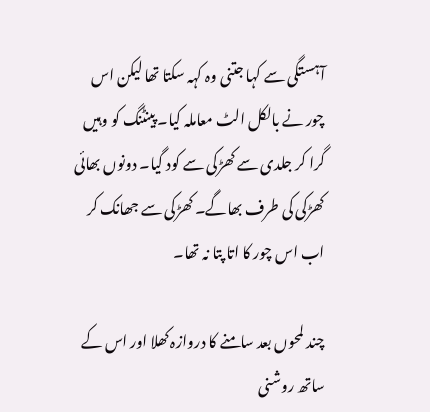آہستگی سے کہا جتنی وہ کہہ سکتا تھا لیکن اس چور نے بالکل الٹ معاملہ کیا۔ پینٹنگ کو وہیں گرا کر جلدی سے کھڑکی سے کود گیا۔ دونوں بھائی کھڑکی کی طرف بھاگے۔ کھڑکی سے جھانک کر اب اس چور کا اتا پتا نہ تھا۔

چند لمحوں بعد سامنے کا دروازہ کھلا اور اس کے ساتھ روشنی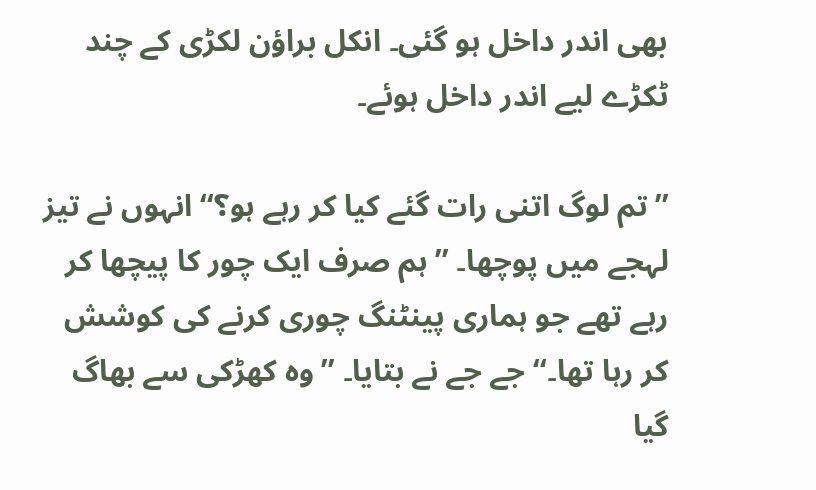بھی اندر داخل ہو گئی۔ انکل براؤن لکڑی کے چند ٹکڑے لیے اندر داخل ہوئے۔

’’تم لوگ اتنی رات گئے کیا کر رہے ہو؟‘‘ انہوں نے تیز لہجے میں پوچھا۔ ’’ہم صرف ایک چور کا پیچھا کر رہے تھے جو ہماری پینٹنگ چوری کرنے کی کوشش کر رہا تھا۔‘‘ جے جے نے بتایا۔ ’’وہ کھڑکی سے بھاگ گیا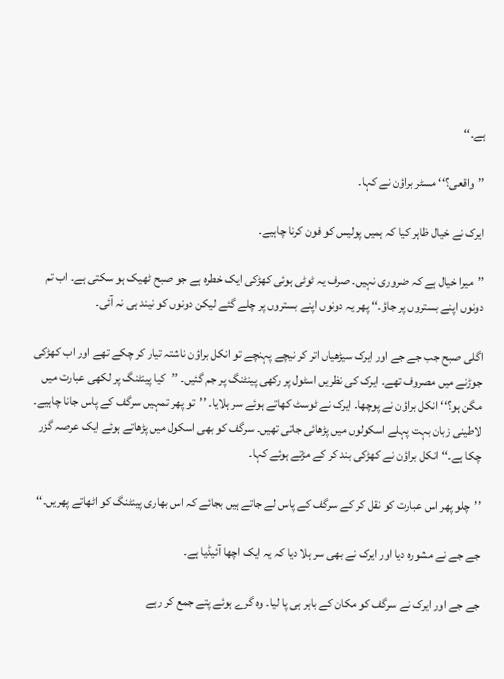ہے۔‘‘

’’واقعی؟‘‘ مسٹر براؤن نے کہا۔

ایرک نے خیال ظاہر کیا کہ ہمیں پولیس کو فون کرنا چاہیے۔

’’میرا خیال ہے کہ ضروری نہیں۔ صرف یہ ٹوٹی ہوئی کھڑکی ایک خطرہ ہے جو صبح ٹھیک ہو سکتی ہے۔ اب تم دونوں اپنے بستروں پر جاؤ۔‘‘ پھر یہ دونوں اپنے بستروں پر چلے گئے لیکن دونوں کو نیند ہی نہ آئی۔

اگلی صبح جب جے جے اور ایرک سیڑھیاں اتر کر نیچے پہنچے تو انکل براؤن ناشتہ تیار کر چکے تھے اور اب کھڑکی جوڑنے میں مصروف تھے۔ ایرک کی نظریں اسٹول پر رکھی پینٹنگ پر جم گئیں۔ ’’کیا پینٹنگ پر لکھی عبارت میں مگن ہو؟‘‘ انکل براؤن نے پوچھا۔ ایرک نے ٹوسٹ کھاتے ہوئے سر ہلایا۔ ’’تو پھر تمہیں سرگف کے پاس جانا چاہیے۔ لاطینی زبان بہت پہلے اسکولوں میں پڑھائی جاتی تھیں۔ سرگف کو بھی اسکول میں پڑھاتے ہوئے ایک عرصہ گزر چکا ہے۔‘‘ انکل براؤن نے کھڑکی بند کر کے مڑتے ہوئے کہا۔

’’چلو پھر اس عبارت کو نقل کر کے سرگف کے پاس لے جاتے ہیں بجائے کہ اس بھاری پینٹنگ کو اٹھاتے پھریں۔‘‘

جے جے نے مشورہ دیا اور ایرک نے بھی سر ہلا دیا کہ یہ ایک اچھا آئیڈیا ہے۔

جے جے اور ایرک نے سرگف کو مکان کے باہر ہی پا لیا۔ وہ گرے ہوئے پتے جمع کر رہے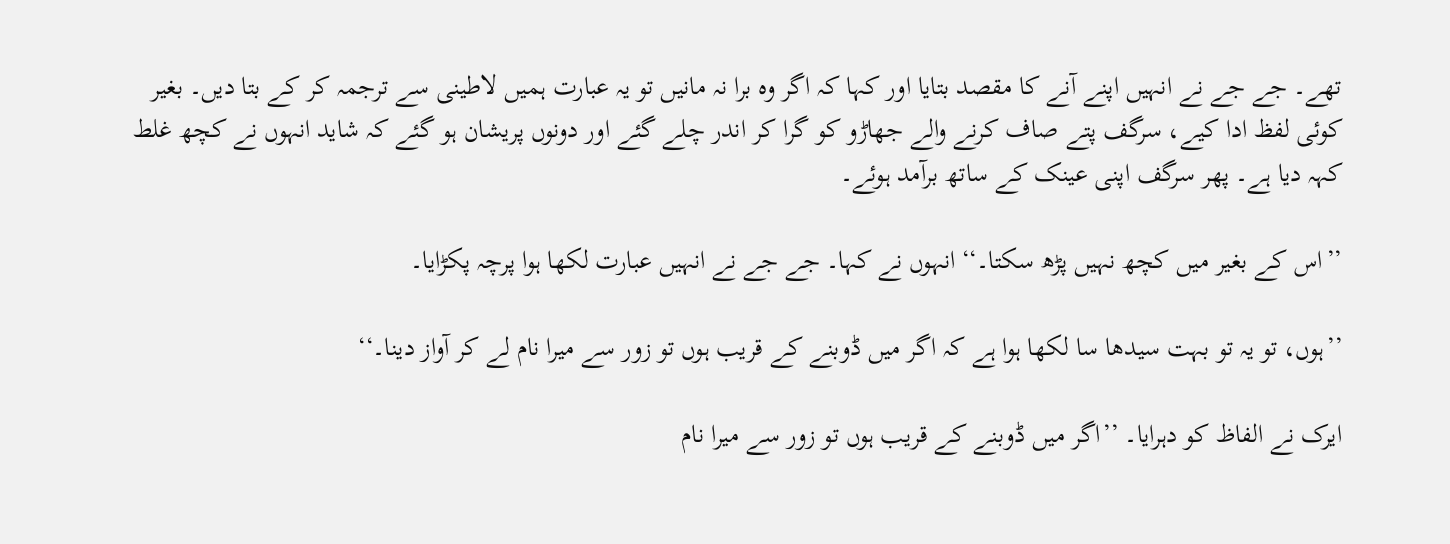تھے۔ جے جے نے انہیں اپنے آنے کا مقصد بتایا اور کہا کہ اگر وہ برا نہ مانیں تو یہ عبارت ہمیں لاطینی سے ترجمہ کر کے بتا دیں۔ بغیر کوئی لفظ ادا کیے، سرگف پتے صاف کرنے والے جھاڑو کو گرا کر اندر چلے گئے اور دونوں پریشان ہو گئے کہ شاید انہوں نے کچھ غلط کہہ دیا ہے۔ پھر سرگف اپنی عینک کے ساتھ برآمد ہوئے۔

’’اس کے بغیر میں کچھ نہیں پڑھ سکتا۔‘‘ انہوں نے کہا۔ جے جے نے انہیں عبارت لکھا ہوا پرچہ پکڑایا۔

’’ہوں، تو یہ تو بہت سیدھا سا لکھا ہوا ہے کہ اگر میں ڈوبنے کے قریب ہوں تو زور سے میرا نام لے کر آواز دینا۔‘‘

ایرک نے الفاظ کو دہرایا۔ ’’اگر میں ڈوبنے کے قریب ہوں تو زور سے میرا نام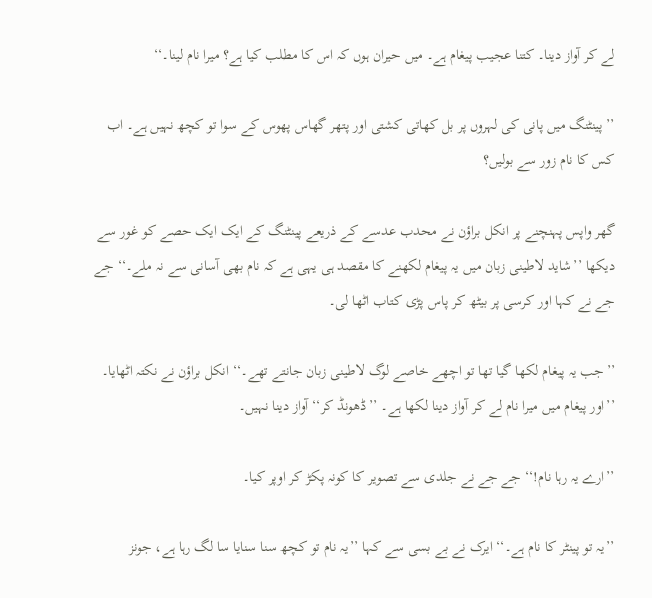لے کر آواز دینا۔ کتنا عجیب پیغام ہے۔ میں حیران ہوں کہ اس کا مطلب کیا ہے؟ میرا نام لینا۔‘‘

’’پینٹنگ میں پانی کی لہروں پر بل کھاتی کشتی اور پتھر گھاس پھوس کے سوا تو کچھ نہیں ہے۔ اب کس کا نام زور سے بولیں؟

گھر واپس پہنچنے پر انکل براؤن نے محدب عدسے کے ذریعے پینٹنگ کے ایک ایک حصے کو غور سے دیکھا ’’شاید لاطینی زبان میں یہ پیغام لکھنے کا مقصد ہی یہی ہے کہ نام بھی آسانی سے نہ ملے۔‘‘ جے جے نے کہا اور کرسی پر بیٹھ کر پاس پڑی کتاب اٹھا لی۔

’’جب یہ پیغام لکھا گیا تھا تو اچھے خاصے لوگ لاطینی زبان جانتے تھے۔‘‘ انکل براؤن نے نکتہ اٹھایا۔ ’’اور پیغام میں میرا نام لے کر آواز دینا لکھا ہے۔ ’’ڈھونڈ کر‘‘ آواز دینا نہیں۔

’’ارے یہ رہا نام!‘‘ جے جے نے جلدی سے تصویر کا کونہ پکڑ کر اوپر کیا۔

’’یہ تو پینٹر کا نام ہے۔‘‘ ایرک نے بے بسی سے کہا ’’یہ نام تو کچھ سنا سنایا سا لگ رہا ہے، جونز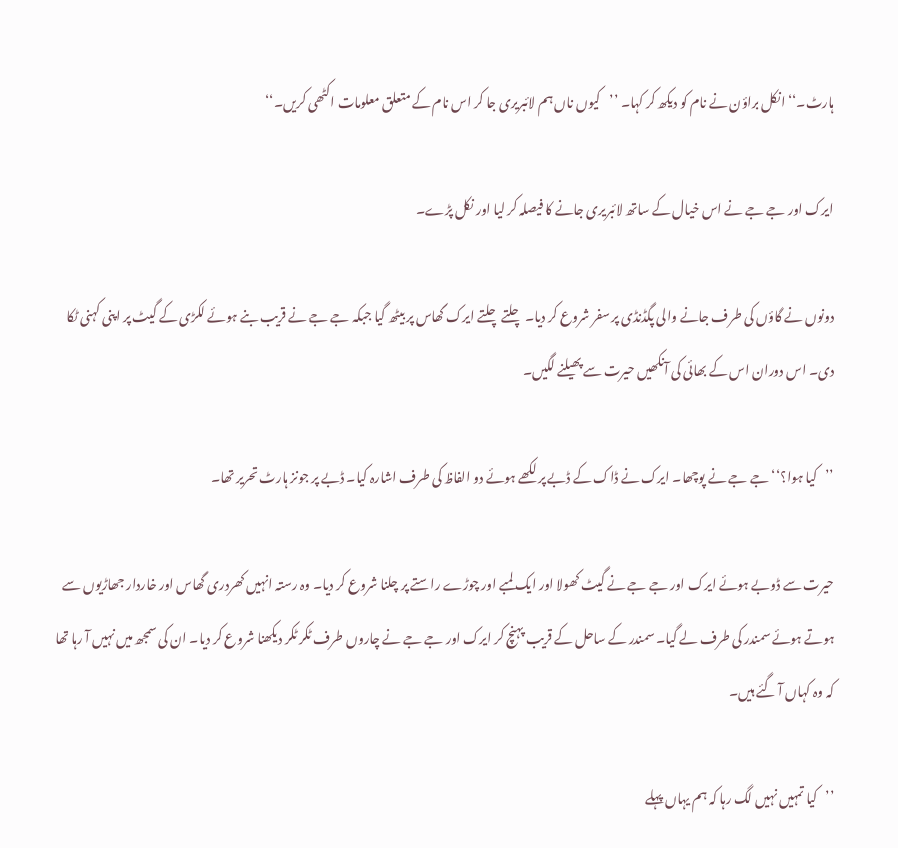ہارٹ۔‘‘ انکل براؤن نے نام کو دیکھ کر کہا۔ ’’کیوں ناں ہم لائبریری جا کر اس نام کے متعلق معلومات اکٹھی کریں۔‘‘

ایرک اور جے جے نے اس خیال کے ساتھ لائبریری جانے کا فیصلہ کر لیا اور نکل پڑے۔

دونوں نے گاؤں کی طرف جانے والی پگڈنڈی پر سفر شروع کر دیا۔ چلتے چلتے ایرک گھاس پر بیٹھ گیا جبکہ جے جے نے قریب بنے ہوئے لکڑی کے گیٹ پر اپنی کہنی ٹکا دی۔ اس دوران اس کے بھائی کی آنکھیں حیرت سے پھیلنے لگیں۔

’’کیا ہوا؟‘‘ جے جے نے پوچھا۔ ایرک نے ڈاک کے ڈبے پر لکھے ہوئے دو الفاظ کی طرف اشارہ کیا۔ ڈبے پر جونز ہارٹ تحریر تھا۔

حیرت سے ڈوبے ہوئے ایرک اور جے جے نے گیٹ کھولا اور ایک لمبے اور چوڑے راستے پر چلنا شروع کر دیا۔ وہ رستہ انہیں کھردری گھاس اور خاردار جھاڑیوں سے ہوتے ہوئے سمندر کی طرف لے گیا۔ سمندر کے ساحل کے قریب پہنچ کر ایرک اور جے جے نے چاروں طرف ٹکر ٹکر دیکھنا شروع کر دیا۔ ان کی سمجھ میں نہیں آ رہا تھا کہ وہ کہاں آ گئے ہیں۔

’’کیا تمہیں نہیں لگ رہا کہ ہم یہاں پہلے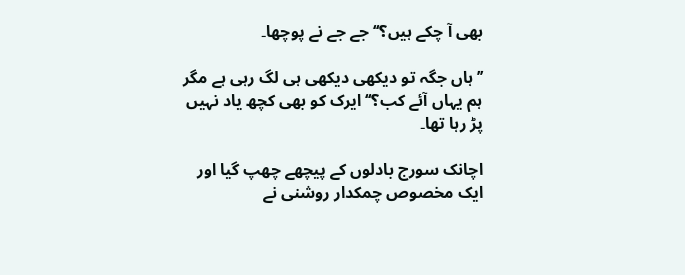بھی آ چکے ہیں؟‘‘ جے جے نے پوچھا۔

’’ہاں جگہ تو دیکھی دیکھی ہی لگ رہی ہے مگر ہم یہاں آئے کب؟‘‘ ایرک کو بھی کچھ یاد نہیں پڑ رہا تھا۔

اچانک سورج بادلوں کے پیچھے چھپ گیا اور ایک مخصوص چمکدار روشنی نے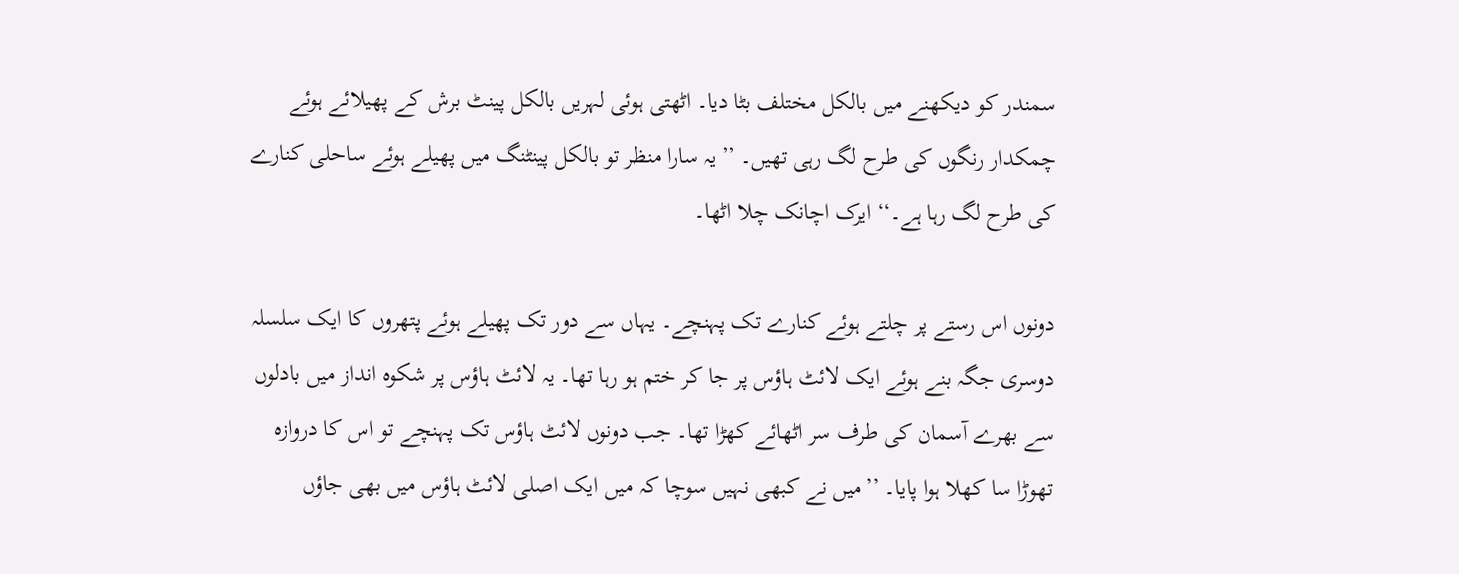سمندر کو دیکھنے میں بالکل مختلف بٹا دیا۔ اٹھتی ہوئی لہریں بالکل پینٹ برش کے پھیلائے ہوئے چمکدار رنگوں کی طرح لگ رہی تھیں۔ ’’یہ سارا منظر تو بالکل پینٹنگ میں پھیلے ہوئے ساحلی کنارے کی طرح لگ رہا ہے۔‘‘ ایرک اچانک چلا اٹھا۔

دونوں اس رستے پر چلتے ہوئے کنارے تک پہنچے۔ یہاں سے دور تک پھیلے ہوئے پتھروں کا ایک سلسلہ دوسری جگہ بنے ہوئے ایک لائٹ ہاؤس پر جا کر ختم ہو رہا تھا۔ یہ لائٹ ہاؤس پر شکوہ انداز میں بادلوں سے بھرے آسمان کی طرف سر اٹھائے کھڑا تھا۔ جب دونوں لائٹ ہاؤس تک پہنچے تو اس کا دروازہ تھوڑا سا کھلا ہوا پایا۔ ’’میں نے کبھی نہیں سوچا کہ میں ایک اصلی لائٹ ہاؤس میں بھی جاؤں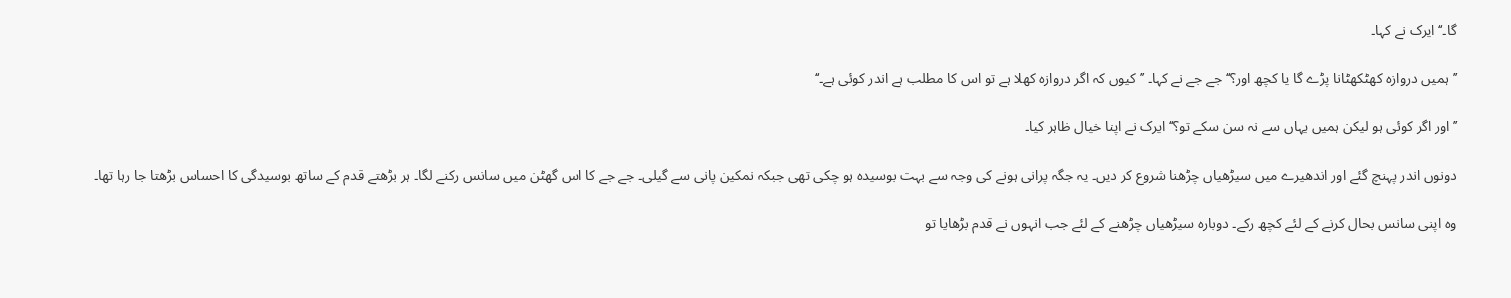گا۔‘‘ ایرک نے کہا۔

’’ہمیں دروازہ کھٹکھٹانا پڑے گا یا کچھ اور؟‘‘ جے جے نے کہا۔ ’’کیوں کہ اگر دروازہ کھلا ہے تو اس کا مطلب ہے اندر کوئی ہے۔‘‘

’’اور اگر کوئی ہو لیکن ہمیں یہاں سے نہ سن سکے تو؟‘‘ ایرک نے اپنا خیال ظاہر کیا۔

دونوں اندر پہنچ گئے اور اندھیرے میں سیڑھیاں چڑھنا شروع کر دیں۔ یہ جگہ پرانی ہونے کی وجہ سے بہت بوسیدہ ہو چکی تھی جبکہ نمکین پانی سے گیلی۔ جے جے کا اس گھٹن میں سانس رکنے لگا۔ ہر بڑھتے قدم کے ساتھ بوسیدگی کا احساس بڑھتا جا رہا تھا۔

وہ اپنی سانس بحال کرنے کے لئے کچھ رکے۔ دوبارہ سیڑھیاں چڑھنے کے لئے جب انہوں نے قدم بڑھایا تو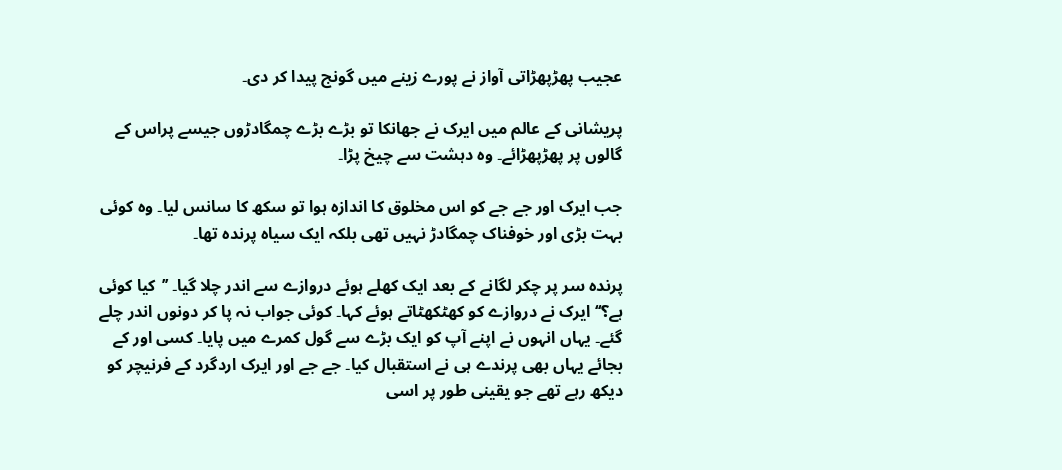عجیب پھڑپھڑاتی آواز نے پورے زینے میں گونج پیدا کر دی۔

پریشانی کے عالم میں ایرک نے جھانکا تو بڑے بڑے چمگادڑوں جیسے پراس کے گالوں پر پھڑپھڑائے۔ وہ دہشت سے چیخ پڑا۔

جب ایرک اور جے جے کو اس مخلوق کا اندازہ ہوا تو سکھ کا سانس لیا۔ وہ کوئی بہت بڑی اور خوفناک چمگادڑ نہیں تھی بلکہ ایک سیاہ پرندہ تھا۔

پرندہ سر پر چکر لگانے کے بعد ایک کھلے ہوئے دروازے سے اندر چلا گیا۔ ’’کیا کوئی ہے؟‘‘ ایرک نے دروازے کو کھٹکھٹاتے ہوئے کہا۔ کوئی جواب نہ پا کر دونوں اندر چلے گئے۔ یہاں انہوں نے اپنے آپ کو ایک بڑے سے گول کمرے میں پایا۔ کسی اور کے بجائے یہاں بھی پرندے ہی نے استقبال کیا۔ جے جے اور ایرک اردگرد کے فرنیچر کو دیکھ رہے تھے جو یقینی طور پر اسی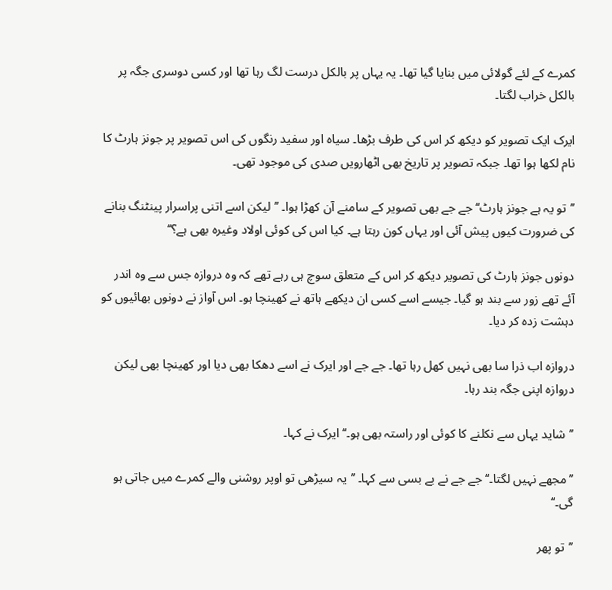کمرے کے لئے گولائی میں بنایا گیا تھا۔ یہ یہاں پر بالکل درست لگ رہا تھا اور کسی دوسری جگہ پر بالکل خراب لگتا۔

ایرک ایک تصویر کو دیکھ کر اس کی طرف بڑھا۔ سیاہ اور سفید رنگوں کی اس تصویر پر جونز ہارٹ کا نام لکھا ہوا تھا۔ جبکہ تصویر پر تاریخ بھی اٹھارویں صدی کی موجود تھی۔

’’تو یہ ہے جونز ہارٹ‘‘ جے جے بھی تصویر کے سامنے آن کھڑا ہوا۔ ’’لیکن اسے اتنی پراسرار پینٹنگ بنانے کی ضرورت کیوں پیش آئی اور یہاں کون رہتا ہے۔ کیا اس کی کوئی اولاد وغیرہ بھی ہے؟‘‘

دونوں جونز ہارٹ کی تصویر دیکھ کر اس کے متعلق سوچ ہی رہے تھے کہ وہ دروازہ جس سے وہ اندر آئے تھے زور سے بند ہو گیا۔ جیسے اسے کسی ان دیکھے ہاتھ نے کھینچا ہو۔ اس آواز نے دونوں بھائیوں کو دہشت زدہ کر دیا۔

دروازہ اب ذرا سا بھی نہیں کھل رہا تھا۔ جے جے اور ایرک نے اسے دھکا بھی دیا اور کھینچا بھی لیکن دروازہ اپنی جگہ بند رہا۔

’’شاید یہاں سے نکلنے کا کوئی اور راستہ بھی ہو۔‘‘ ایرک نے کہا۔

’’مجھے نہیں لگتا۔‘‘ جے جے نے بے بسی سے کہا۔ ’’یہ سیڑھی تو اوپر روشنی والے کمرے میں جاتی ہو گی۔‘‘

’’تو پھر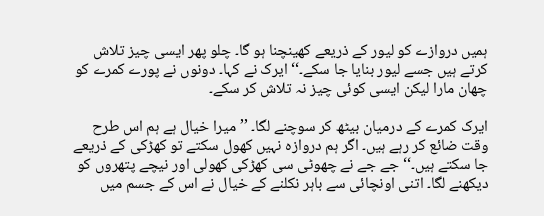ہمیں دروازے کو لیور کے ذریعے کھینچنا ہو گا۔ چلو پھر ایسی چیز تلاش کرتے ہیں جسے لیور بنایا جا سکے۔‘‘ ایرک نے کہا۔ دونوں نے پورے کمرے کو چھان مارا لیکن ایسی کوئی چیز نہ تلاش کر سکے۔

ایرک کمرے کے درمیان بیٹھ کر سوچنے لگا۔ ’’میرا خیال ہے ہم اس طرح وقت ضائع کر رہے ہیں۔ اگر ہم دروازہ نہیں کھول سکتے تو کھڑکی کے ذریعے جا سکتے ہیں۔‘‘ جے جے نے چھوٹی سی کھڑکی کھولی اور نیچے پتھروں کو دیکھنے لگا۔ اتنی اونچائی سے باہر نکلنے کے خیال نے اس کے جسم میں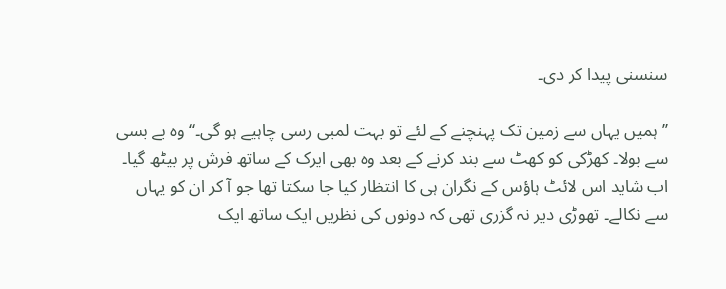سنسنی پیدا کر دی۔

’’ہمیں یہاں سے زمین تک پہنچنے کے لئے تو بہت لمبی رسی چاہیے ہو گی۔‘‘ وہ بے بسی سے بولا۔ کھڑکی کو کھٹ سے بند کرنے کے بعد وہ بھی ایرک کے ساتھ فرش پر بیٹھ گیا۔ اب شاید اس لائٹ ہاؤس کے نگران ہی کا انتظار کیا جا سکتا تھا جو آ کر ان کو یہاں سے نکالے۔ تھوڑی دیر نہ گزری تھی کہ دونوں کی نظریں ایک ساتھ ایک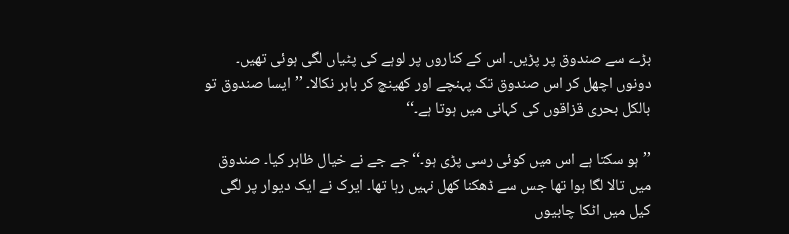بڑے سے صندوق پر پڑیں۔ اس کے کناروں پر لوہے کی پٹیاں لگی ہوئی تھیں۔ دونوں اچھل کر اس صندوق تک پہنچے اور کھینچ کر باہر نکالا۔ ’’ایسا صندوق تو بالکل بحری قزاقوں کی کہانی میں ہوتا ہے۔‘‘

’’ہو سکتا ہے اس میں کوئی رسی پڑی ہو۔‘‘ جے جے نے خیال ظاہر کیا۔ صندوق میں تالا لگا ہوا تھا جس سے ڈھکنا کھل نہیں رہا تھا۔ ایرک نے ایک دیوار پر لگی کیل میں اٹکا چابیوں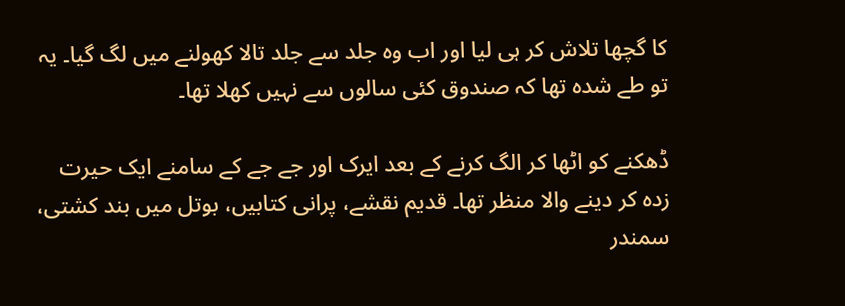کا گچھا تلاش کر ہی لیا اور اب وہ جلد سے جلد تالا کھولنے میں لگ گیا۔ یہ تو طے شدہ تھا کہ صندوق کئی سالوں سے نہیں کھلا تھا۔

ڈھکنے کو اٹھا کر الگ کرنے کے بعد ایرک اور جے جے کے سامنے ایک حیرت زدہ کر دینے والا منظر تھا۔ قدیم نقشے، پرانی کتابیں، بوتل میں بند کشتی، سمندر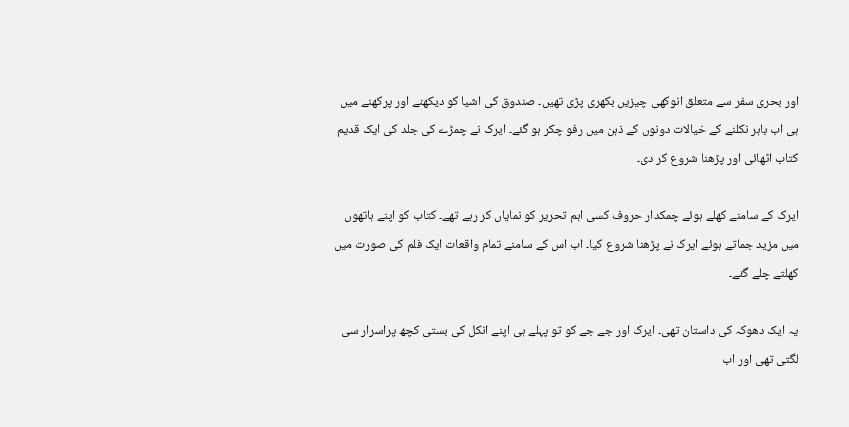اور بحری سفر سے متعلق انوکھی چیزیں بکھری پڑی تھیں۔ صندوق کی اشیا کو دیکھنے اور پرکھنے میں ہی اب باہر نکلنے کے خیالات دونوں کے ذہن میں رفو چکر ہو گئے۔ ایرک نے چمڑے کی جلد کی ایک قدیم کتاب اٹھائی اور پڑھنا شروع کر دی۔

ایرک کے سامنے کھلے ہوئے چمکدار حروف کسی اہم تحریر کو نمایاں کر رہے تھے۔ کتاب کو اپنے ہاتھوں میں مزید جماتے ہوئے ایرک نے پڑھنا شروع کیا۔ اب اس کے سامنے تمام واقعات ایک فلم کی صورت میں کھلتے چلے گئے۔

یہ ایک دھوکہ کی داستان تھی۔ ایرک اور جے جے کو تو پہلے ہی اپنے انکل کی بستی کچھ پراسرار سی لگتی تھی اور اب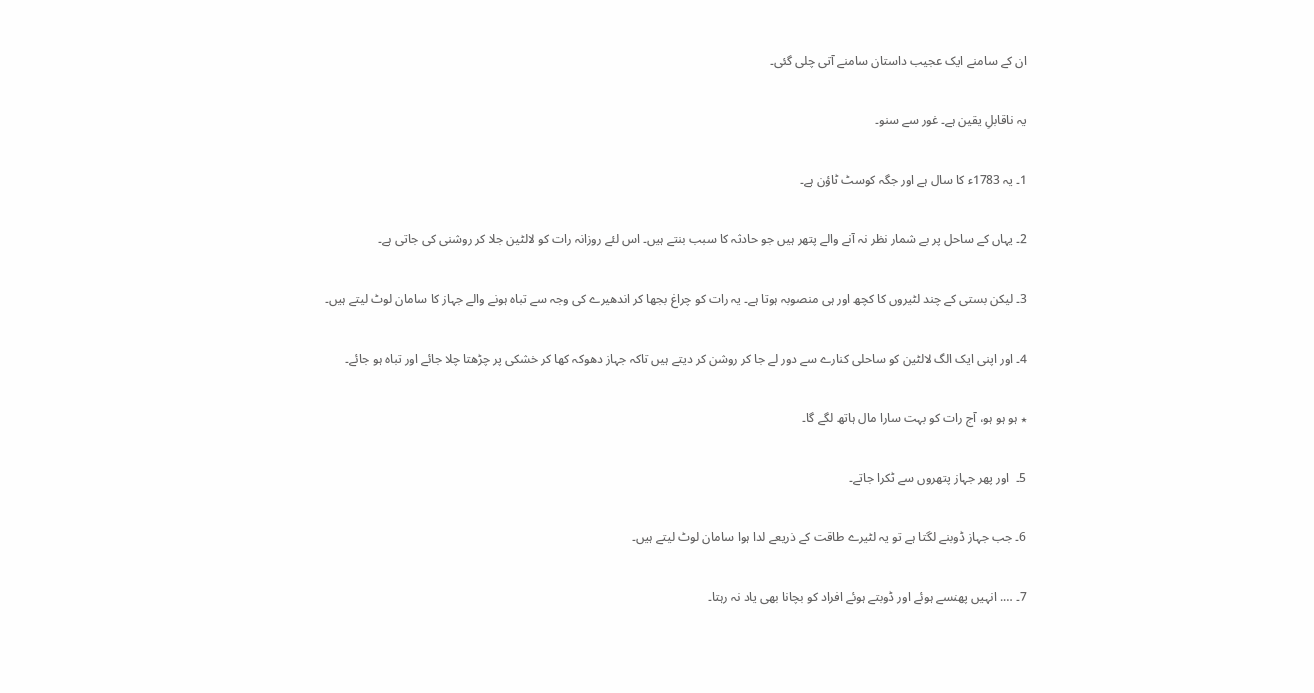ان کے سامنے ایک عجیب داستان سامنے آتی چلی گئی۔

یہ ناقابلِ یقین ہے۔ غور سے سنو۔

1۔ یہ 1783ء کا سال ہے اور جگہ کوسٹ ٹاؤن ہے۔

2۔ یہاں کے ساحل پر بے شمار نظر نہ آنے والے پتھر ہیں جو حادثہ کا سبب بنتے ہیں۔ اس لئے روزانہ رات کو لالٹین جلا کر روشنی کی جاتی ہے۔

3۔ لیکن بستی کے چند لٹیروں کا کچھ اور ہی منصوبہ ہوتا ہے۔ یہ رات کو چراغ بجھا کر اندھیرے کی وجہ سے تباہ ہونے والے جہاز کا سامان لوٹ لیتے ہیں۔

4۔ اور اپنی ایک الگ لالٹین کو ساحلی کنارے سے دور لے جا کر روشن کر دیتے ہیں تاکہ جہاز دھوکہ کھا کر خشکی پر چڑھتا چلا جائے اور تباہ ہو جائے۔

٭ ہو ہو ہو، آج رات کو بہت سارا مال ہاتھ لگے گا۔

5۔  اور پھر جہاز پتھروں سے ٹکرا جاتے۔

6۔ جب جہاز ڈوبنے لگتا ہے تو یہ لٹیرے طاقت کے ذریعے لدا ہوا سامان لوٹ لیتے ہیں۔

7۔ …. انہیں پھنسے ہوئے اور ڈوبتے ہوئے افراد کو بچانا بھی یاد نہ رہتا۔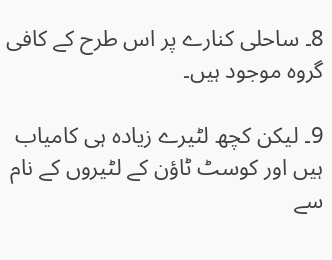8۔ ساحلی کنارے پر اس طرح کے کافی گروہ موجود ہیں۔

9۔ لیکن کچھ لٹیرے زیادہ ہی کامیاب ہیں اور کوسٹ ٹاؤن کے لٹیروں کے نام سے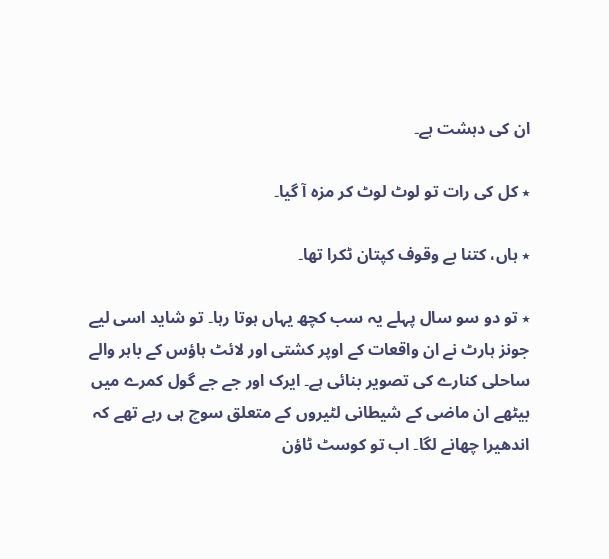ان کی دہشت ہے۔

٭ کل کی رات تو لوٹ لوٹ کر مزہ آ گیا۔

٭ ہاں، کتنا بے وقوف کپتان ٹکرا تھا۔

٭ تو دو سو سال پہلے یہ سب کچھ یہاں ہوتا رہا۔ تو شاید اسی لیے جونز ہارٹ نے ان واقعات کے اوپر کشتی اور لائٹ ہاؤس کے باہر والے ساحلی کنارے کی تصویر بنائی ہے۔ ایرک اور جے جے گول کمرے میں بیٹھے ان ماضی کے شیطانی لٹیروں کے متعلق سوچ ہی رہے تھے کہ اندھیرا چھانے لگا۔ اب تو کوسٹ ٹاؤن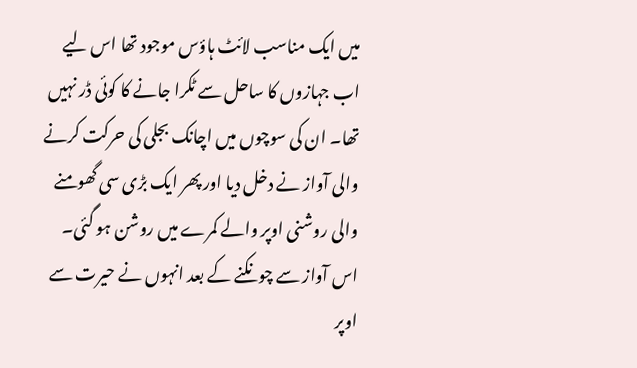میں ایک مناسب لائٹ ہاؤس موجود تھا اس لیے اب جہازوں کا ساحل سے ٹکرا جانے کا کوئی ڈر نہیں تھا۔ ان کی سوچوں میں اچانک بجلی کی حرکت کرنے والی آواز نے دخل دیا اور پھر ایک بڑی سی گھومنے والی روشنی اوپر والے کمرے میں روشن ہو گئی۔ اس آواز سے چونکنے کے بعد انہوں نے حیرت سے اوپر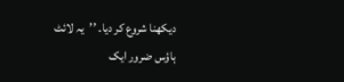دیکھنا شروع کر دیا۔ ’’یہ لائٹ ہاؤس ضرور ایک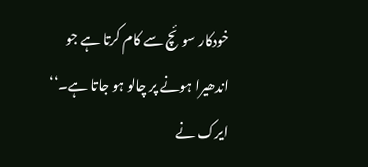خودکار سوئچ سے کام کرتا ہے جو اندھیرا ہونے پر چالو ہو جاتا ہے۔‘‘ ایرک نے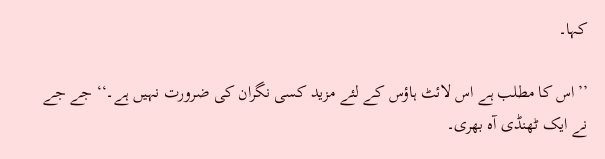کہا۔

’’اس کا مطلب ہے اس لائٹ ہاؤس کے لئے مزید کسی نگران کی ضرورت نہیں ہے۔‘‘ جے جے نے ایک ٹھنڈی آہ بھری۔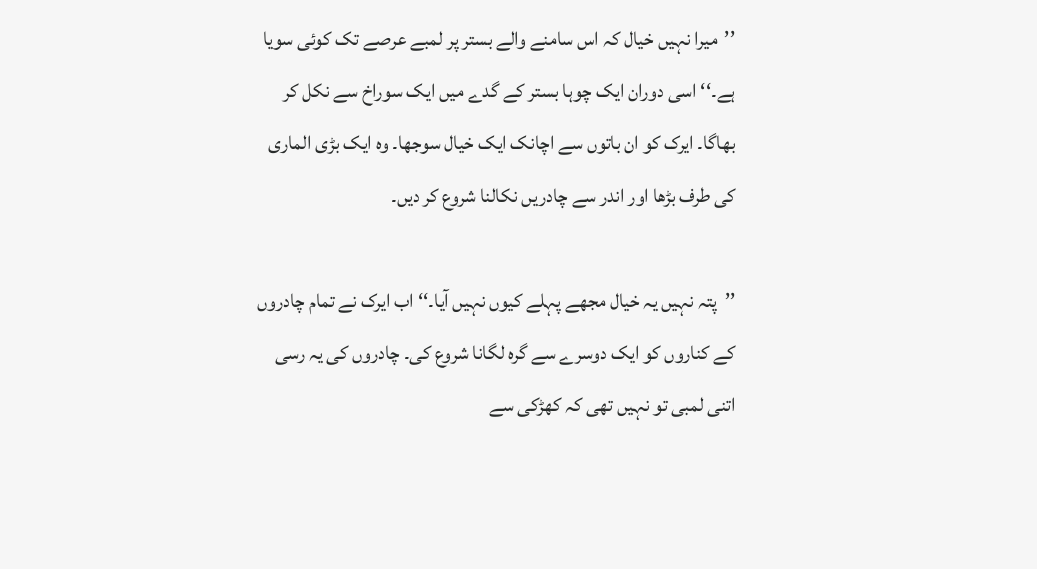’’میرا نہیں خیال کہ اس سامنے والے بستر پر لمبے عرصے تک کوئی سویا ہے۔‘‘ اسی دوران ایک چوہا بستر کے گدے میں ایک سوراخ سے نکل کر بھاگا۔ ایرک کو ان باتوں سے اچانک ایک خیال سوجھا۔ وہ ایک بڑی الماری کی طرف بڑھا اور اندر سے چادریں نکالنا شروع کر دیں۔

’’پتہ نہیں یہ خیال مجھے پہلے کیوں نہیں آیا۔‘‘ اب ایرک نے تمام چادروں کے کناروں کو ایک دوسرے سے گرہ لگانا شروع کی۔ چادروں کی یہ رسی اتنی لمبی تو نہیں تھی کہ کھڑکی سے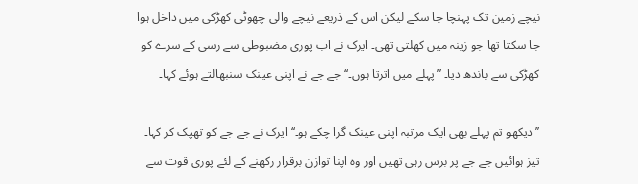نیچے زمین تک پہنچا جا سکے لیکن اس کے ذریعے نیچے والی چھوٹی کھڑکی میں داخل ہوا جا سکتا تھا جو زینہ میں کھلتی تھی۔ ایرک نے اب پوری مضبوطی سے رسی کے سرے کو کھڑکی سے باندھ دیا۔ ’’پہلے میں اترتا ہوں۔‘‘ جے جے نے اپنی عینک سنبھالتے ہوئے کہا۔

’’دیکھو تم پہلے بھی ایک مرتبہ اپنی عینک گرا چکے ہو۔‘‘ ایرک نے جے جے کو تھپک کر کہا۔ تیز ہوائیں جے جے پر برس رہی تھیں اور وہ اپنا توازن برقرار رکھنے کے لئے پوری قوت سے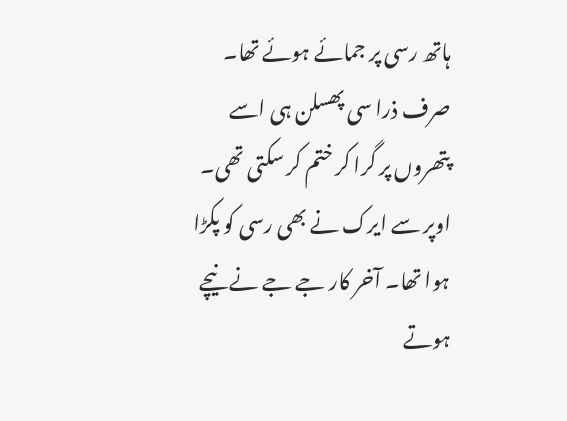ہاتھ رسی پر جمائے ہوئے تھا۔ صرف ذرا سی پھسلن ہی اسے پتھروں پر گرا کر ختم کر سکتی تھی۔ اوپر سے ایرک نے بھی رسی کو پکڑا ہوا تھا۔ آخر کار جے جے نے نیچے ہوتے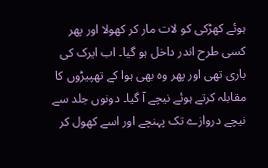ہوئے کھڑکی کو لات مار کر کھولا اور پھر کسی طرح اندر داخل ہو گیا۔ اب ایرک کی باری تھی اور پھر وہ بھی ہوا کے تھپیڑوں کا مقابلہ کرتے ہوئے نیچے آ گیا۔ دونوں جلد سے نیچے دروازے تک پہنچے اور اسے کھول کر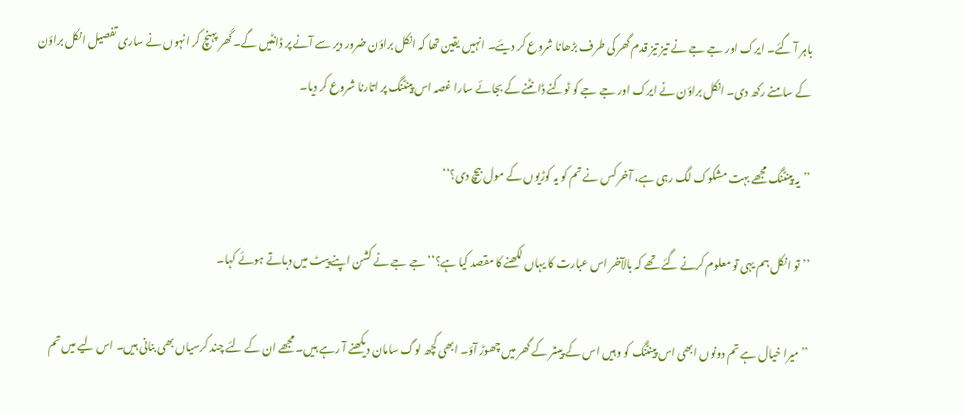باہر آ گئے۔ ایرک اور جے جے نے تیز تیز قدم گھر کی طرف بڑھانا شروع کر دیئے۔ انہیں یقین تھا کہ انکل براؤن ضرور دیر سے آنے پر ڈانٹیں گے۔ گھر پہنچ کر انہوں نے ساری تفصیل انکل براؤن کے سامنے رکھ دی۔ انکل براؤن نے ایرک اور جے جے کو ٹوکنے ڈانٹنے کے بجائے سارا غصہ اس پینٹنگ پر اتارنا شروع کر دیا۔

’’یہ پینٹنگ مجھے بہت مشکوک لگ رہی ہے، آخر کس نے تم کو یہ کوڑیوں کے مول بیچ دی؟‘‘

’’تو انکل ہم یہی تو معلوم کرنے گئے تھے کہ بالآخر اس عبارت کا یہاں لکھنے کا مقصد کیا ہے؟‘‘ جے جے نے کشن اپنے پیٹ میں دباتے ہوئے کہا۔

’’میرا خیال ہے تم دونوں ابھی اس پینٹنگ کو وہیں اس کے پینٹر کے گھر میں چھوڑ آؤ۔ ابھی کچھ لوگ سامان دیکھنے آ رہے ہیں۔ مجھے ان کے لئے چند کرسیاں بھی بنانی ہیں۔ اس لیے میں تم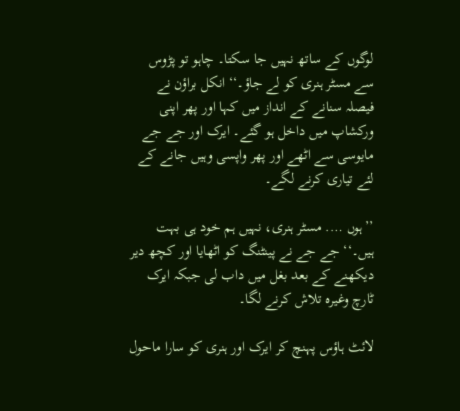لوگوں کے ساتھ نہیں جا سکتا۔ چاہو تو پڑوس سے مسٹر ہنری کو لے جاؤ۔‘‘ انکل براؤن نے فیصلہ سنانے کے انداز میں کہا اور پھر اپنی ورکشاپ میں داخل ہو گئے۔ ایرک اور جے جے مایوسی سے اٹھے اور پھر واپسی وہیں جانے کے لئے تیاری کرنے لگے۔

’’ہوں …. مسٹر ہنری، نہیں ہم خود ہی بہت ہیں۔‘‘ جے جے نے پینٹنگ کو اٹھایا اور کچھ دیر دیکھنے کے بعد بغل میں داب لی جبکہ ایرک ٹارچ وغیرہ تلاش کرنے لگا۔

لائٹ ہاؤس پہنچ کر ایرک اور ہنری کو سارا ماحول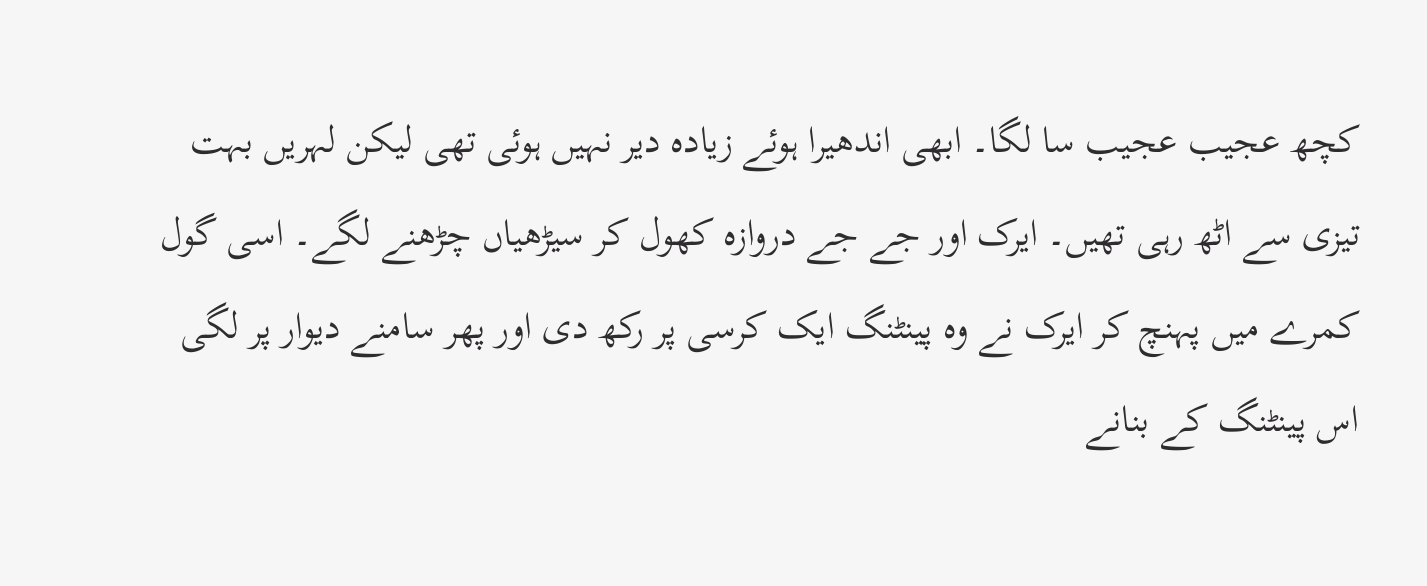کچھ عجیب عجیب سا لگا۔ ابھی اندھیرا ہوئے زیادہ دیر نہیں ہوئی تھی لیکن لہریں بہت تیزی سے اٹھ رہی تھیں۔ ایرک اور جے جے دروازہ کھول کر سیڑھیاں چڑھنے لگے۔ اسی گول کمرے میں پہنچ کر ایرک نے وہ پینٹنگ ایک کرسی پر رکھ دی اور پھر سامنے دیوار پر لگی اس پینٹنگ کے بنانے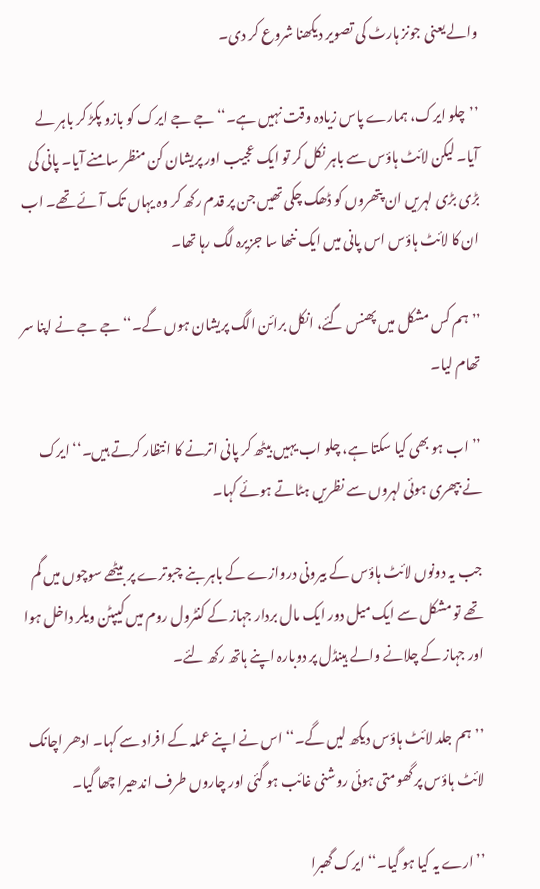والے یعنی جونز ہارٹ کی تصویر دیکھنا شروع کر دی۔

’’چلو ایرک، ہمارے پاس زیادہ وقت نہیں ہے۔‘‘ جے جے ایرک کو بازو پکڑ کر باہر لے آیا۔ لیکن لائٹ ہاؤس سے باہر نکل کر تو ایک عجیب اور پریشان کن منظر سامنے آیا۔ پانی کی بڑی بڑی لہریں ان پتھروں کو ڈھک چکی تھیں جن پر قدم رکھ کر وہ یہاں تک آئے تھے۔ اب ان کا لائٹ ہاؤس اس پانی میں ایک ننھا سا جزیرہ لگ رہا تھا۔

’’ہم کس مشکل میں پھنس گئے، انکل برائن الگ پریشان ہوں گے۔‘‘ جے جے نے اپنا سر تھام لیا۔

’’اب ہو بھی کیا سکتا ہے، چلو اب یہیں بیٹھ کر پانی اترنے کا انتظار کرتے ہیں۔‘‘ ایرک نے بپھری ہوئی لہروں سے نظریں ہٹاتے ہوئے کہا۔

جب یہ دونوں لائٹ ہاؤس کے بیرونی دروازے کے باہر بنے چبوترے پر بیٹھے سوچوں میں گم تھے تو مشکل سے ایک میل دور ایک مال بردار جہاز کے کنٹرول روم میں کیپٹن ویلر داخل ہوا اور جہاز کے چلانے والے ہینڈل پر دوبارہ اپنے ہاتھ رکھ لئے۔

’’ہم جلد لائٹ ہاؤس دیکھ لیں گے۔‘‘ اس نے اپنے عملہ کے افراد سے کہا۔ ادھر اچانک لائٹ ہاؤس پر گھومتی ہوئی روشنی غائب ہو گئی اور چاروں طرف اندھیرا چھا گیا۔

’’ارے یہ کیا ہو گیا۔‘‘ ایرک گھبرا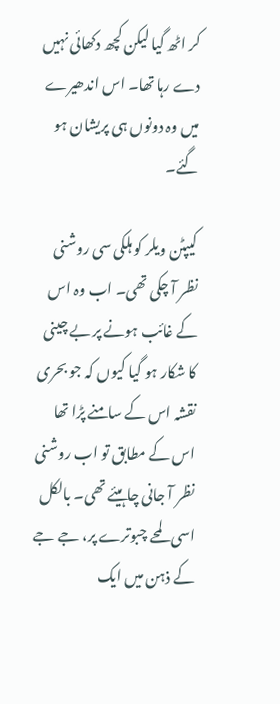کر اٹھ گیا لیکن کچھ دکھائی نہیں دے رہا تھا۔ اس اندھیرے میں وہ دونوں ہی پریشان ہو گئے۔

کیپٹن ویلر کو ہلکی سی روشنی نظر آ چکی تھی۔ اب وہ اس کے غائب ہونے پر بے چینی کا شکار ہو گیا کیوں کہ جو بحری نقشہ اس کے سامنے پڑا تھا اس کے مطابق تو اب روشنی نظر آ جانی چاہیئے تھی۔ بالکل اسی لمحے چبوترے پر، جے جے کے ذہن میں ایک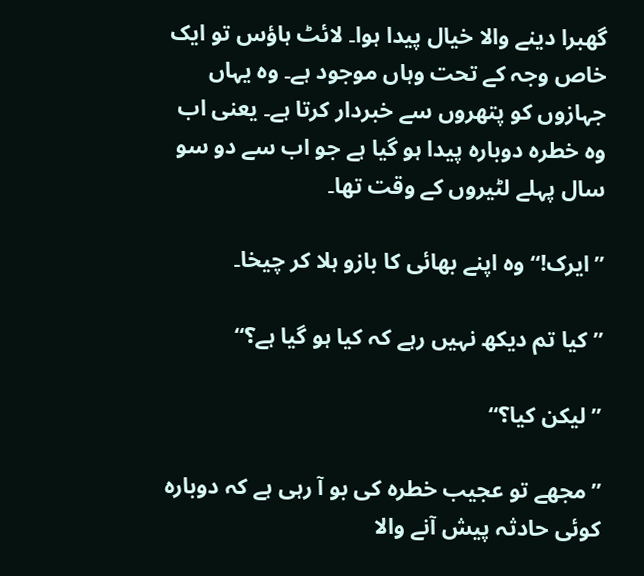گھبرا دینے والا خیال پیدا ہوا۔ لائٹ ہاؤس تو ایک خاص وجہ کے تحت وہاں موجود ہے۔ وہ یہاں جہازوں کو پتھروں سے خبردار کرتا ہے۔ یعنی اب وہ خطرہ دوبارہ پیدا ہو گیا ہے جو اب سے دو سو سال پہلے لٹیروں کے وقت تھا۔

’’ایرک!‘‘ وہ اپنے بھائی کا بازو ہلا کر چیخا۔

’’کیا تم دیکھ نہیں رہے کہ کیا ہو گیا ہے؟‘‘

’’لیکن کیا؟‘‘

’’مجھے تو عجیب خطرہ کی بو آ رہی ہے کہ دوبارہ کوئی حادثہ پیش آنے والا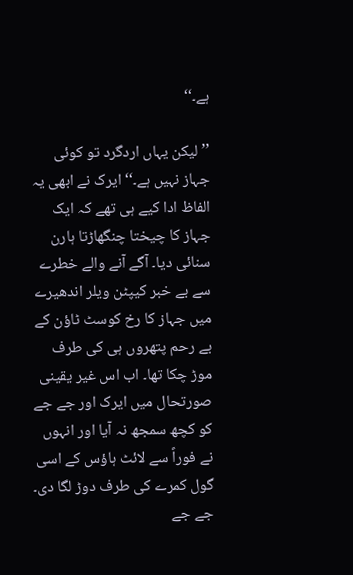ہے۔‘‘

’’لیکن یہاں اردگرد تو کوئی جہاز نہیں ہے۔‘‘ ایرک نے ابھی یہ الفاظ ادا کیے ہی تھے کہ ایک جہاز کا چیختا چنگھاڑتا ہارن سنائی دیا۔ آگے آنے والے خطرے سے بے خبر کیپٹن ویلر اندھیرے میں جہاز کا رخ کوسٹ ٹاؤن کے بے رحم پتھروں ہی کی طرف موڑ چکا تھا۔ اب اس غیر یقینی صورتحال میں ایرک اور جے جے کو کچھ سمجھ نہ آیا اور انہوں نے فوراً سے لائٹ ہاؤس کے اسی گول کمرے کی طرف دوڑ لگا دی۔ جے جے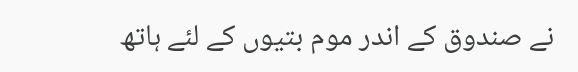نے صندوق کے اندر موم بتیوں کے لئے ہاتھ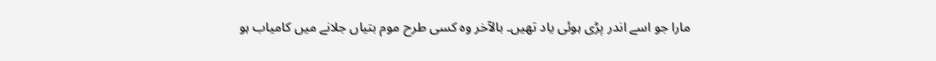مارا جو اسے اندر پڑی ہوئی یاد تھیں۔ بالآخر وہ کسی طرح موم بتیاں جلانے میں کامیاب ہو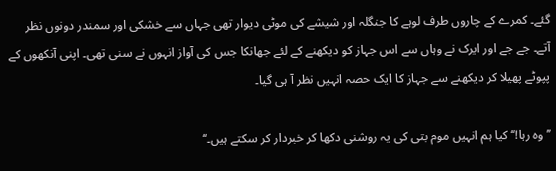گئے۔ کمرے کے چاروں طرف لوہے کا جنگلہ اور شیشے کی موٹی دیوار تھی جہاں سے خشکی اور سمندر دونوں نظر آتے۔ جے جے اور ایرک نے وہاں سے اس جہاز کو دیکھنے کے لئے جھانکا جس کی آواز انہوں نے سنی تھی۔ اپنی آنکھوں کے پپوٹے پھیلا کر دیکھنے سے جہاز کا ایک حصہ انہیں نظر آ ہی گیا۔

’’وہ رہا!‘‘ کیا ہم انہیں موم بتی کی یہ روشنی دکھا کر خبردار کر سکتے ہیں۔‘‘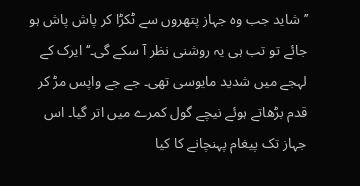’’شاید جب وہ جہاز پتھروں سے ٹکڑا کر پاش پاش ہو جائے تو تب ہی یہ روشنی نظر آ سکے گی۔‘‘ ایرک کے لہجے میں شدید مایوسی تھی۔ جے جے واپس مڑ کر قدم بڑھاتے ہوئے نیچے گول کمرے میں اتر گیا۔ اس جہاز تک پیغام پہنچانے کا کیا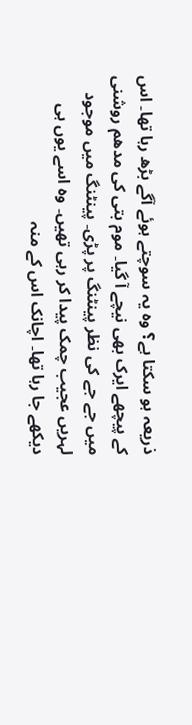ذریعہ ہو سکتا ہے؟ وہ یہ سوچتے ہوئے آگے بڑھ رہا تھا۔ اس کے پیچھے ایرک بھی نیچے آ گیا۔ موم بتی کی مدھم روشنی میں جے جے کی نظر پینٹنگ پر پڑی۔ پینٹنگ میں موجود لہریں عجیب چمک پیدا کر رہی تھیں۔ وہ اسے یوں ہی دیکھے جا رہا تھا۔ اچانک اس کے منہ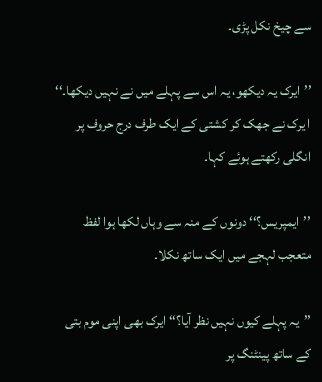سے چیخ نکل پڑی۔

’’ایرک یہ دیکھو، یہ اس سے پہلے میں نے نہیں دیکھا۔‘‘ ا یرک نے جھک کر کشتی کے ایک طرف درج حروف پر انگلی رکھتے ہوئے کہا۔

’’ایمپریس؟‘‘ دونوں کے منہ سے وہاں لکھا ہوا لفظ متعجب لہجے میں ایک ساتھ نکلا۔

’’یہ پہلے کیوں نہیں نظر آیا؟‘‘ ایرک بھی اپنی موم بتی کے ساتھ پینٹنگ پر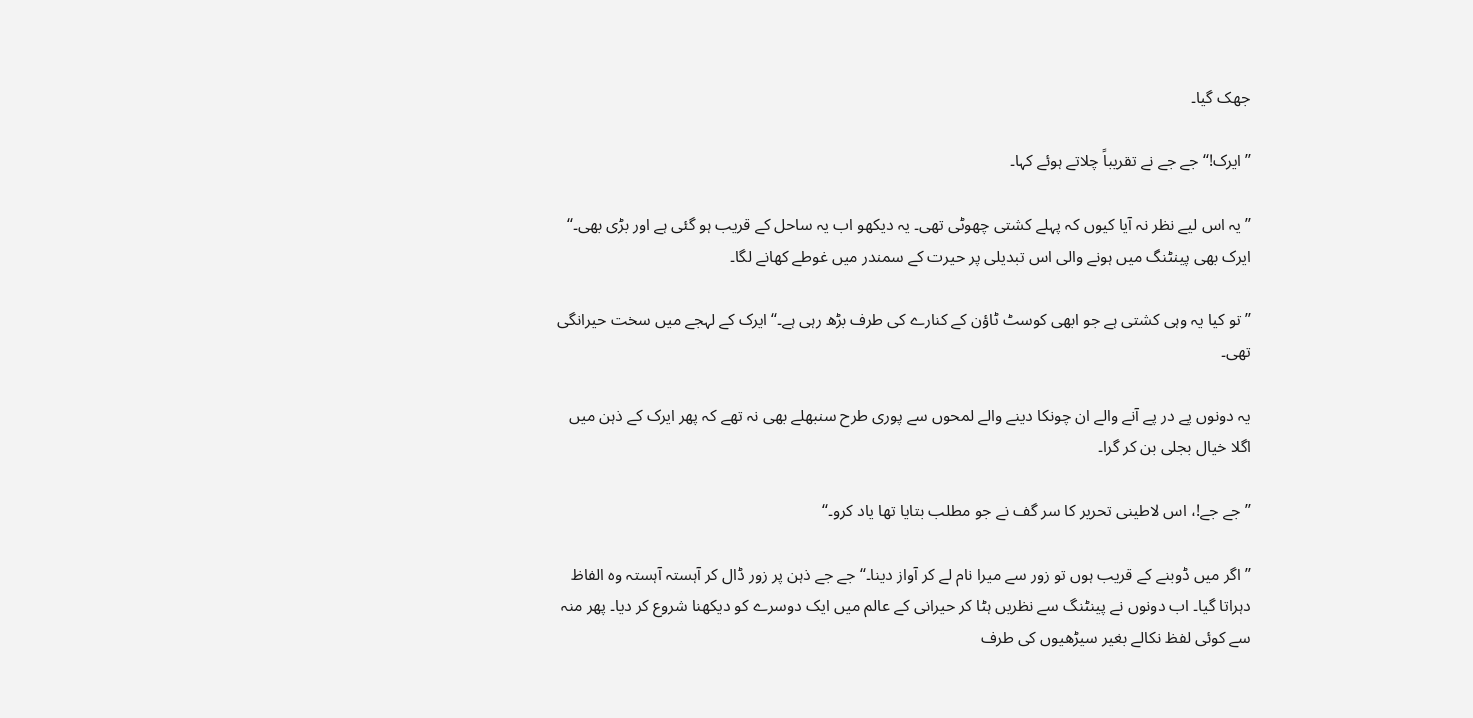جھک گیا۔

’’ایرک!‘‘ جے جے نے تقریباً چلاتے ہوئے کہا۔

’’یہ اس لیے نظر نہ آیا کیوں کہ پہلے کشتی چھوٹی تھی۔ یہ دیکھو اب یہ ساحل کے قریب ہو گئی ہے اور بڑی بھی۔‘‘ ایرک بھی پینٹنگ میں ہونے والی اس تبدیلی پر حیرت کے سمندر میں غوطے کھانے لگا۔

’’تو کیا یہ وہی کشتی ہے جو ابھی کوسٹ ٹاؤن کے کنارے کی طرف بڑھ رہی ہے۔‘‘ ایرک کے لہجے میں سخت حیرانگی تھی۔

یہ دونوں پے در پے آنے والے ان چونکا دینے والے لمحوں سے پوری طرح سنبھلے بھی نہ تھے کہ پھر ایرک کے ذہن میں اگلا خیال بجلی بن کر گرا۔

’’جے جے!، اس لاطینی تحریر کا سر گف نے جو مطلب بتایا تھا یاد کرو۔‘‘

’’اگر میں ڈوبنے کے قریب ہوں تو زور سے میرا نام لے کر آواز دینا۔‘‘ جے جے ذہن پر زور ڈال کر آہستہ آہستہ وہ الفاظ دہراتا گیا۔ اب دونوں نے پینٹنگ سے نظریں ہٹا کر حیرانی کے عالم میں ایک دوسرے کو دیکھنا شروع کر دیا۔ پھر منہ سے کوئی لفظ نکالے بغیر سیڑھیوں کی طرف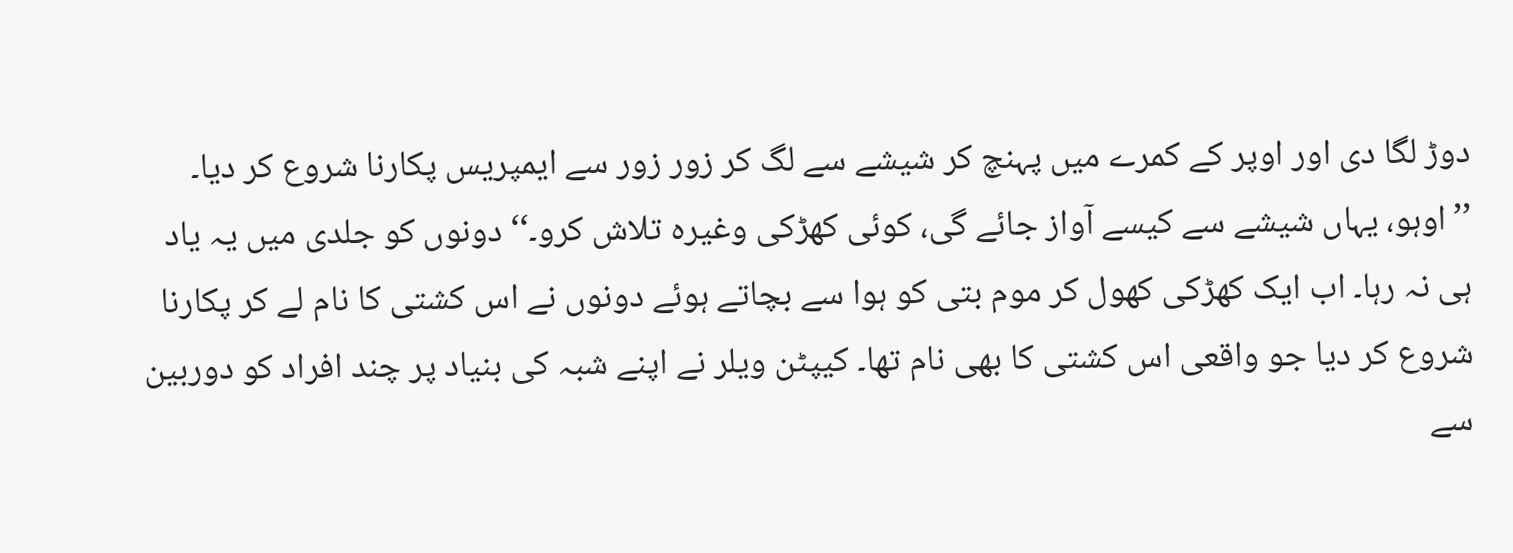دوڑ لگا دی اور اوپر کے کمرے میں پہنچ کر شیشے سے لگ کر زور زور سے ایمپریس پکارنا شروع کر دیا۔ ’’اوہو، یہاں شیشے سے کیسے آواز جائے گی، کوئی کھڑکی وغیرہ تلاش کرو۔‘‘ دونوں کو جلدی میں یہ یاد ہی نہ رہا۔ اب ایک کھڑکی کھول کر موم بتی کو ہوا سے بچاتے ہوئے دونوں نے اس کشتی کا نام لے کر پکارنا شروع کر دیا جو واقعی اس کشتی کا بھی نام تھا۔ کیپٹن ویلر نے اپنے شبہ کی بنیاد پر چند افراد کو دوربین سے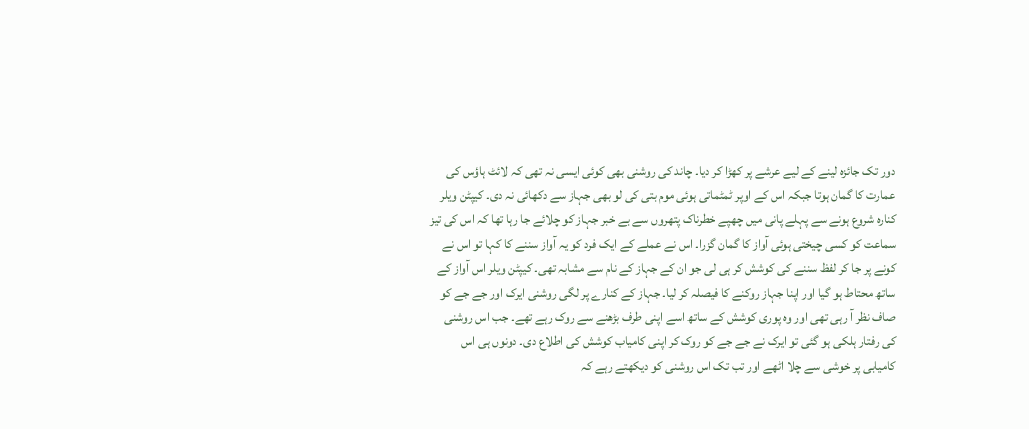دور تک جائزہ لینے کے لیے عرشے پر کھڑا کر دیا۔ چاند کی روشنی بھی کوئی ایسی نہ تھی کہ لائٹ ہاؤس کی عمارت کا گمان ہوتا جبکہ اس کے اوپر ٹمٹماتی ہوئی موم بتی کی لو بھی جہاز سے دکھائی نہ دی۔ کیپٹن ویلر کنارہ شروع ہونے سے پہلے پانی میں چھپے خطرناک پتھروں سے بے خبر جہاز کو چلائے جا رہا تھا کہ اس کی تیز سماعت کو کسی چیختی ہوئی آواز کا گمان گزرا۔ اس نے عملے کے ایک فرد کو یہ آواز سننے کا کہا تو اس نے کونے پر جا کر لفظ سننے کی کوشش کر ہی لی جو ان کے جہاز کے نام سے مشابہ تھی۔ کیپٹن ویلر اس آواز کے ساتھ محتاط ہو گیا اور اپنا جہاز روکنے کا فیصلہ کر لیا۔ جہاز کے کنارے پر لگی روشنی ایرک اور جے جے کو صاف نظر آ رہی تھی اور وہ پوری کوشش کے ساتھ اسے اپنی طرف بڑھنے سے روک رہے تھے۔ جب اس روشنی کی رفتار ہلکی ہو گئی تو ایرک نے جے جے کو روک کر اپنی کامیاب کوشش کی اطلاع دی۔ دونوں ہی اس کامیابی پر خوشی سے چلا اٹھے اور تب تک اس روشنی کو دیکھتے رہے کہ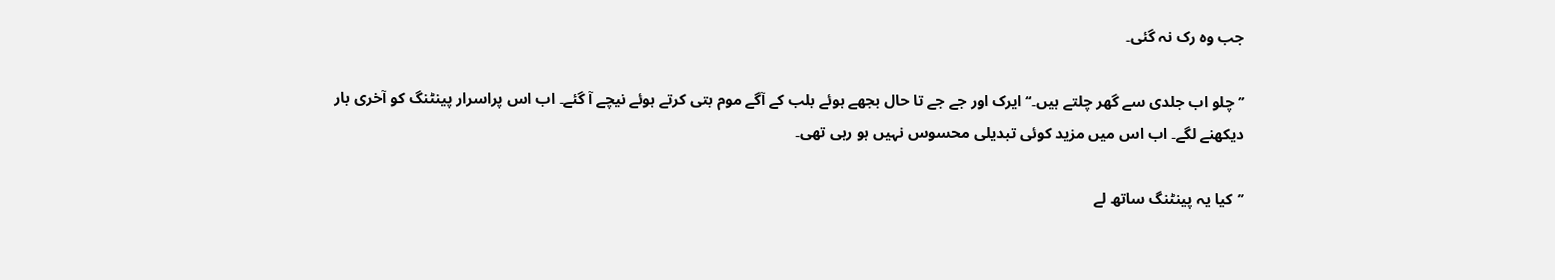جب وہ رک نہ گئی۔

’’چلو اب جلدی سے گھر چلتے ہیں۔‘‘ ایرک اور جے جے تا حال بجھے ہوئے بلب کے آگے موم بتی کرتے ہوئے نیچے آ گئے۔ اب اس پراسرار پینٹنگ کو آخری بار دیکھنے لگے۔ اب اس میں مزید کوئی تبدیلی محسوس نہیں ہو رہی تھی۔

’’کیا یہ پینٹنگ ساتھ لے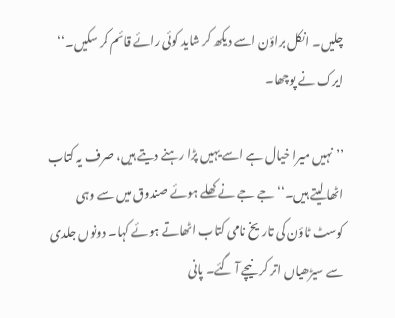چلیں۔ انکل براؤن اسے دیکھ کر شاید کوئی رائے قائم کر سکیں۔‘‘ ایرک نے پوچھا۔

’’نہیں میرا خیال ہے اسے یہیں پڑا رہنے دیتے ہیں، صرف یہ کتاب اٹھا لیتے ہیں۔‘‘ جے جے نے کھلے ہوئے صندوق میں سے وہی کوسٹ ٹاؤن کی تاریخ نامی کتاب اٹھاتے ہوئے کہا۔ دونوں جلدی سے سیڑھیاں اتر کر نیچے آ گئے۔ پانی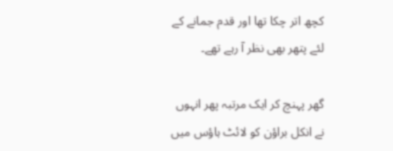کچھ اتر چکا تھا اور قدم جمانے کے لئے پتھر بھی نظر آ رہے تھے۔

گھر پہنچ کر ایک مرتبہ پھر انہوں نے انکل براؤن کو لائٹ ہاؤس میں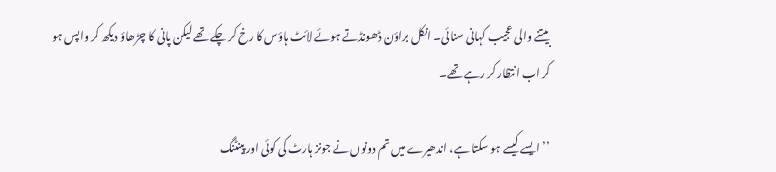بیتنے والی عجیب کہانی سنائی۔ انکل براؤن ڈھونڈتے ہوئے لائٹ ہاؤس کا رخ کر چکے تھے لیکن پانی کا چڑھاؤ دیکھ کر واپس ہو کر اب انتظار کر رہے تھے۔

’’ایسے کیسے ہو سکتا ہے، اندھیرے میں تم دونوں نے جونز ہارٹ کی کوئی اور پینٹنگ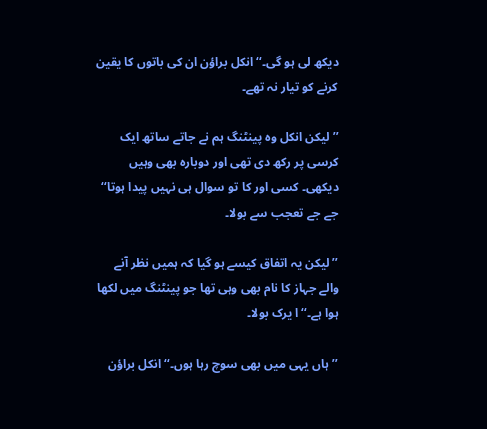دیکھ لی ہو گی۔‘‘ انکل براؤن ان کی باتوں کا یقین کرنے کو تیار نہ تھے۔

’’لیکن انکل وہ پینٹنگ ہم نے جاتے ساتھ ایک کرسی پر رکھ دی تھی اور دوبارہ بھی وہیں دیکھی۔ کسی اور کا تو سوال ہی نہیں پیدا ہوتا‘‘ جے جے تعجب سے بولا۔

’’لیکن یہ اتفاق کیسے ہو گیا کہ ہمیں نظر آنے والے جہاز کا نام بھی وہی تھا جو پینٹنگ میں لکھا ہوا ہے۔‘‘ ا یرک بولا۔

’’ہاں یہی میں بھی سوچ رہا ہوں۔‘‘ انکل براؤن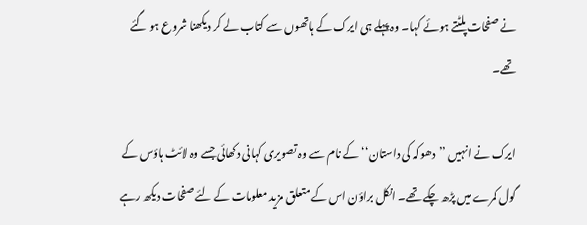نے صفحات پلٹتے ہوئے کہا۔ وہ پہلے ہی ایرک کے ہاتھوں سے کتاب لے کر دیکھنا شروع ہو گئے تھے۔

ایرک نے انہیں ’’دھوکہ کی داستان‘‘ کے نام سے وہ تصویری کہانی دکھائی جسے وہ لائٹ ہاؤس کے گول کمرے میں پڑھ چکے تھے۔ انکل براؤن اس کے متعلق مزید معلومات کے لئے صفحات دیکھ رہے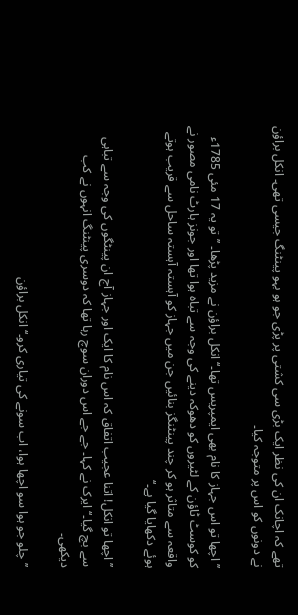تھے کہ اچانک ان کی نظر ایک بڑی سی کشتی پر پڑی جو ہو بہو پینٹنگ جیسی تھی۔ انکل براؤن نے دونوں کو اس پر متوجہ کیا۔

’’اچھا تو اس جہاز کا نام بھی ایمپریس تھا۔‘‘ انکل براؤن نے مزید پڑھا۔ ’’تو یہ 17 مئی 1785ء کو کوسٹ ٹاؤن کے لٹیروں کو دھوکہ دینے کی وجہ سے تباہ ہوا تھا اور جونز ہارٹ نامی مصور نے واقعہ سے متاثر ہو کر چند پینٹنگز بنائیں جن میں جہاز کو آہستہ آہستہ ساحل سے قریب ہوتے ہوئے دکھایا گیا ہے۔‘‘

’’اچھا تو انکل! اتنا عجیب اتفاق کہ اس نام کا ایک اور جہاز آج ان پینٹگوں کی وجہ سے تباہی سے بچ گیا۔‘‘ ایرک نے کہا۔ جے جے اس دوران سوچ رہا تھا کہ دوسری پینٹنگ انہوں نے کب دیکھی۔

’’چلو جو ہوا سو اچھا ہوا، اب سونے کی تیاری کرو۔‘‘ انکل براؤن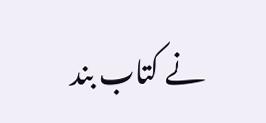نے کتاب بند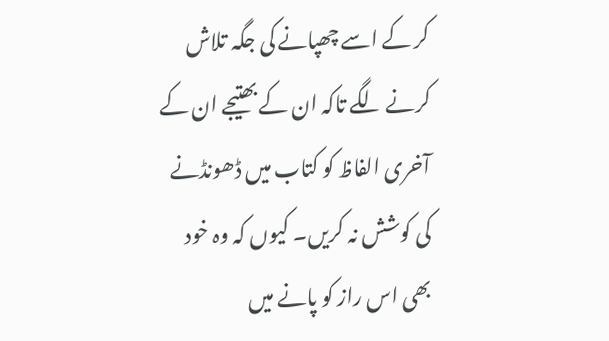کر کے اسے چھپانے کی جگہ تلاش کرنے لگے تاکہ ان کے بھتیجے ان کے آخری الفاظ کو کتاب میں ڈھونڈنے کی کوشش نہ کریں۔ کیوں کہ وہ خود بھی اس راز کو پانے میں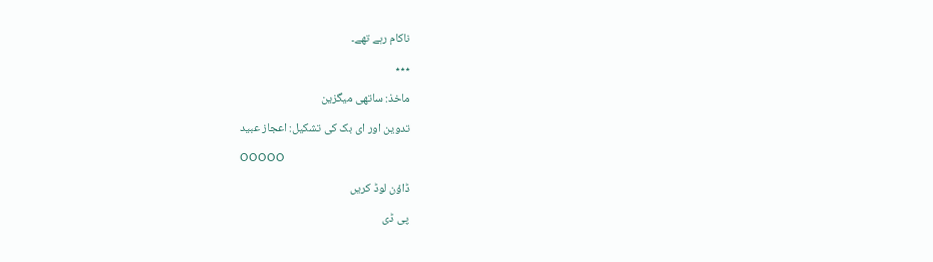ناکام رہے تھے۔

٭٭٭

ماخذ: ساتھی میگزین

تدوین اور ای بک کی تشکیل: اعجاز عبید

OOOOO

ڈاؤن لوڈ کریں

پی ڈی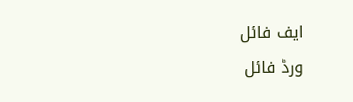ایف فائل
ورڈ فائل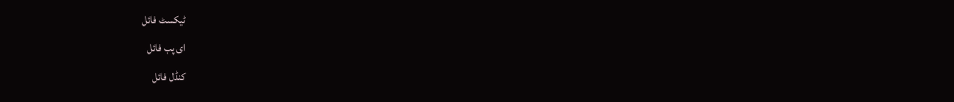ٹیکسٹ فائل
ای پب فائل
کنڈل فائل